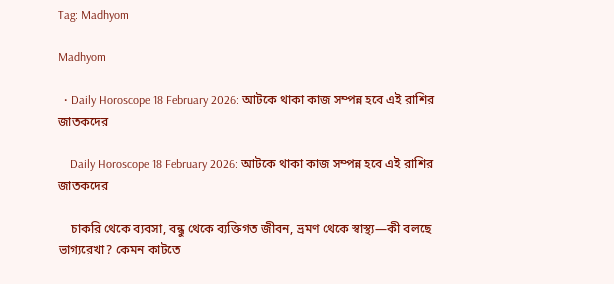Tag: Madhyom

Madhyom

  • Daily Horoscope 18 February 2026: আটকে থাকা কাজ সম্পন্ন হবে এই রাশির জাতকদের

    Daily Horoscope 18 February 2026: আটকে থাকা কাজ সম্পন্ন হবে এই রাশির জাতকদের

    চাকরি থেকে ব্যবসা, বন্ধু থেকে ব্যক্তিগত জীবন, ভ্রমণ থেকে স্বাস্থ্য—কী বলছে ভাগ্যরেখা? কেমন কাটতে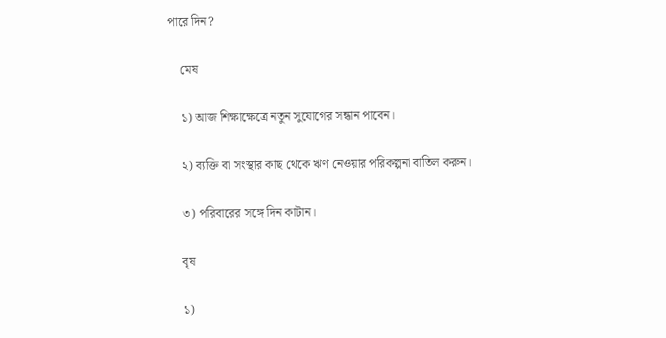পারে দিন?

    মেষ

    ১) আজ শিক্ষাক্ষেত্রে নতুন সুযোগের সন্ধান পাবেন।

    ২) ব্যক্তি বা সংস্থার কাছ থেকে ঋণ নেওয়ার পরিকল্পনা বাতিল করুন।

    ৩) পরিবারের সঙ্গে দিন কাটান।

    বৃষ

    ১)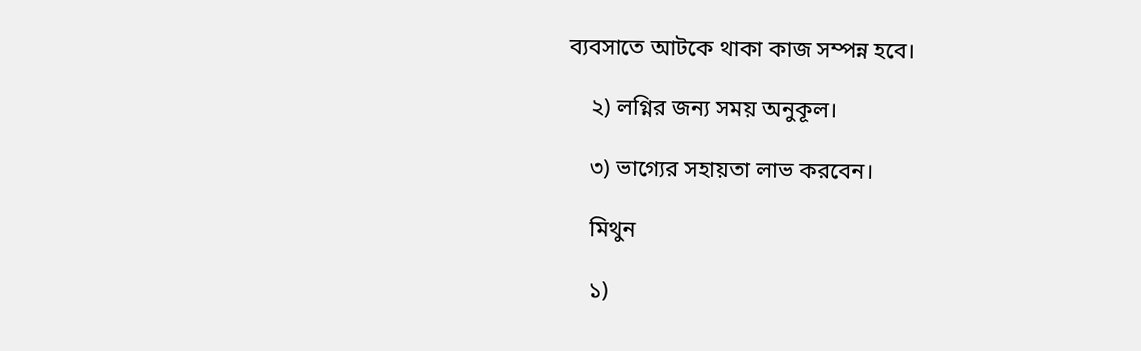ব্যবসাতে আটকে থাকা কাজ সম্পন্ন হবে।

    ২) লগ্নির জন্য সময় অনুকূল।

    ৩) ভাগ্যের সহায়তা লাভ করবেন।

    মিথুন

    ১)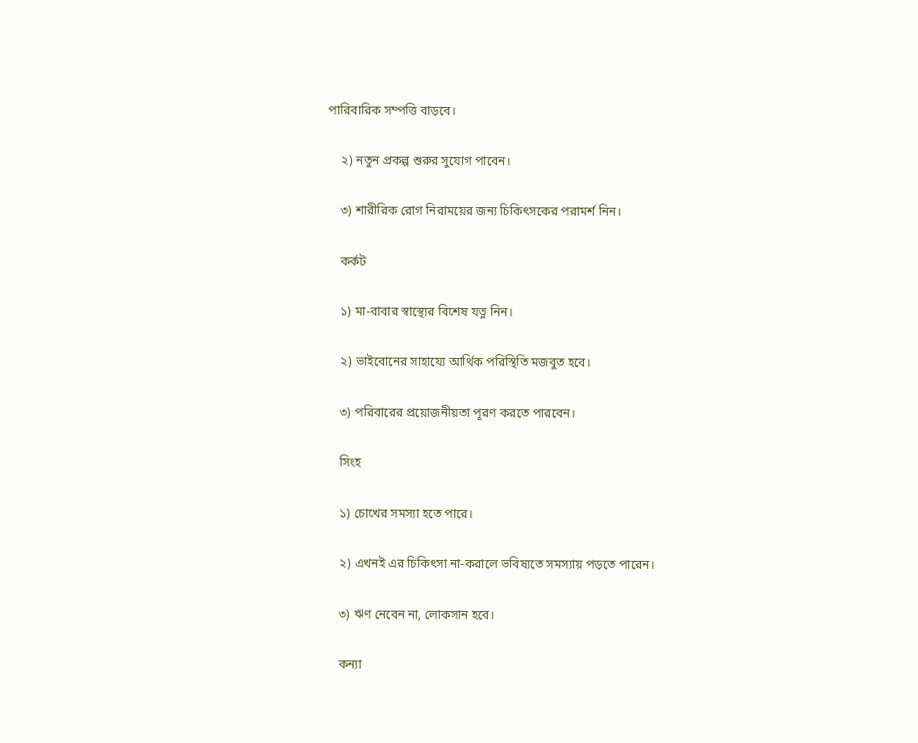পারিবারিক সম্পত্তি বাড়বে।

    ২) নতুন প্রকল্প শুরুর সুযোগ পাবেন।

    ৩) শারীরিক রোগ নিরাময়ের জন্য চিকিৎসকের পরামর্শ নিন।

    কর্কট

    ১) মা-বাবার স্বাস্থ্যের বিশেষ যত্ন নিন।

    ২) ভাইবোনের সাহায্যে আর্থিক পরিস্থিতি মজবুত হবে।

    ৩) পরিবারের প্রয়োজনীয়তা পূরণ করতে পারবেন।

    সিংহ

    ১) চোখের সমস্যা হতে পারে।

    ২) এখনই এর চিকিৎসা না-করালে ভবিষ্যতে সমস্যায় পড়তে পারেন।

    ৩) ঋণ নেবেন না, লোকসান হবে।

    কন্যা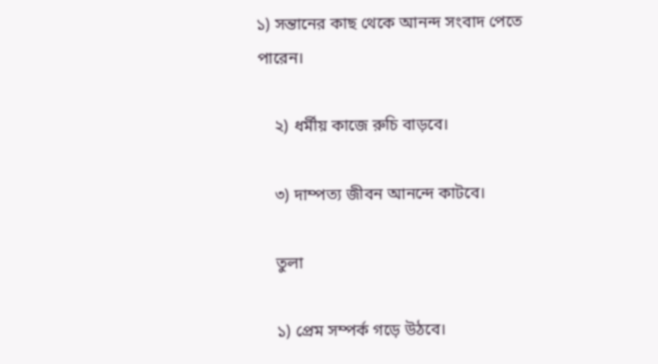১) সন্তানের কাছ থেকে আনন্দ সংবাদ পেতে পারেন।

    ২) ধর্মীয় কাজে রুচি বাড়বে।

    ৩) দাম্পত্য জীবন আনন্দে কাটবে।

    তুলা

    ১) প্রেম সম্পর্ক গড়ে উঠবে।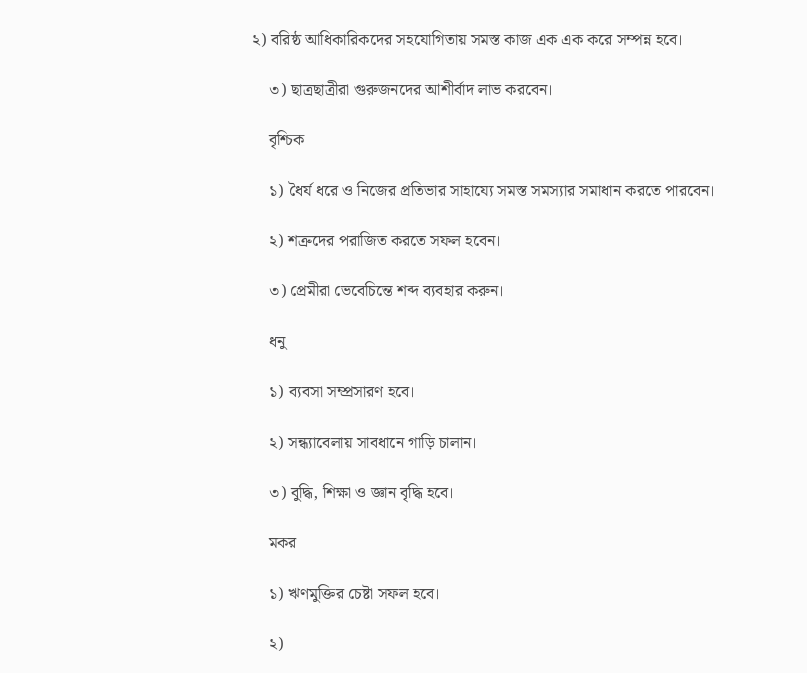২) বরিষ্ঠ আধিকারিকদের সহযোগিতায় সমস্ত কাজ এক এক করে সম্পন্ন হবে।

    ৩) ছাত্রছাত্রীরা গুরুজনদের আশীর্বাদ লাভ করবেন।

    বৃশ্চিক

    ১) ধৈর্য ধরে ও নিজের প্রতিভার সাহায্যে সমস্ত সমস্যার সমাধান করতে পারবেন।

    ২) শত্রুদের পরাজিত করতে সফল হবেন।

    ৩) প্রেমীরা ভেবেচিন্তে শব্দ ব্যবহার করুন।

    ধনু

    ১) ব্যবসা সম্প্রসারণ হবে।

    ২) সন্ধ্যাবেলায় সাবধানে গাড়ি চালান।

    ৩) বুদ্ধি, শিক্ষা ও জ্ঞান বৃদ্ধি হবে।

    মকর

    ১) ঋণমুক্তির চেষ্টা সফল হবে।

    ২)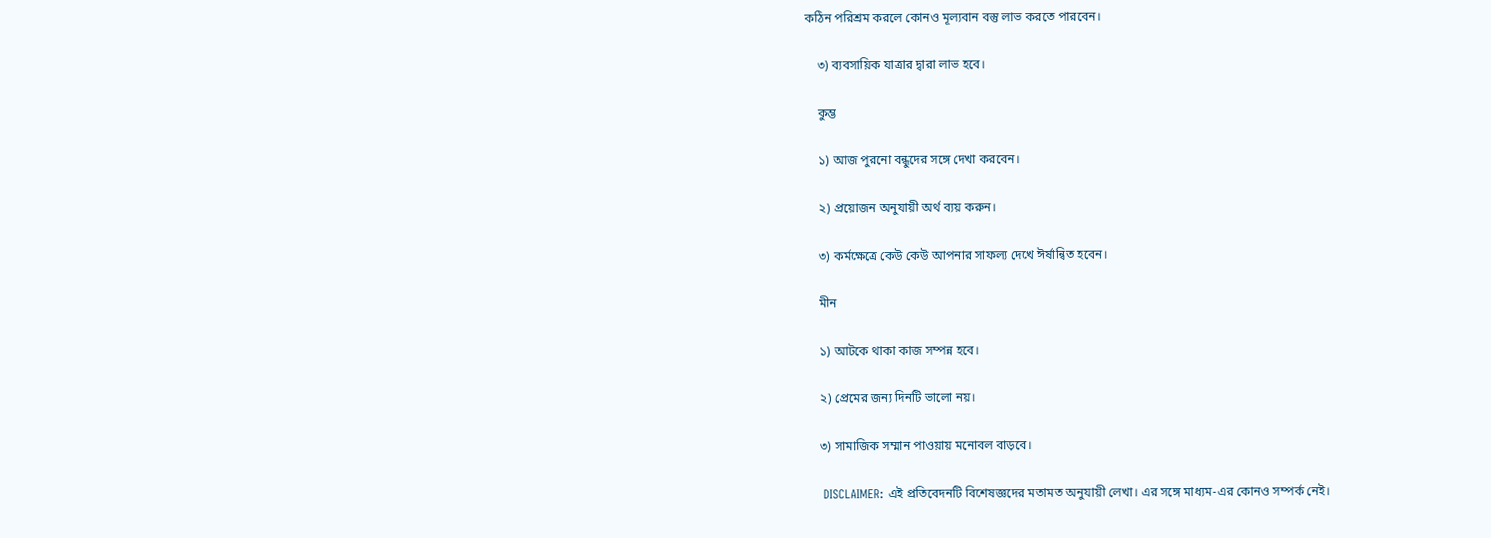কঠিন পরিশ্রম করলে কোনও মূল্যবান বস্তু লাভ করতে পারবেন।

    ৩) ব্যবসায়িক যাত্রার দ্বারা লাভ হবে।

    কুম্ভ

    ১) আজ পুরনো বন্ধুদের সঙ্গে দেখা করবেন।

    ২) প্রয়োজন অনুযায়ী অর্থ ব্যয় করুন।

    ৩) কর্মক্ষেত্রে কেউ কেউ আপনার সাফল্য দেখে ঈর্ষান্বিত হবেন।

    মীন

    ১) আটকে থাকা কাজ সম্পন্ন হবে।

    ২) প্রেমের জন্য দিনটি ভালো নয়।

    ৩) সামাজিক সম্মান পাওয়ায় মনোবল বাড়বে।

    DISCLAIMER: এই প্রতিবেদনটি বিশেষজ্ঞদের মতামত অনুযায়ী লেখা। এর সঙ্গে মাধ্যম-এর কোনও সম্পর্ক নেই।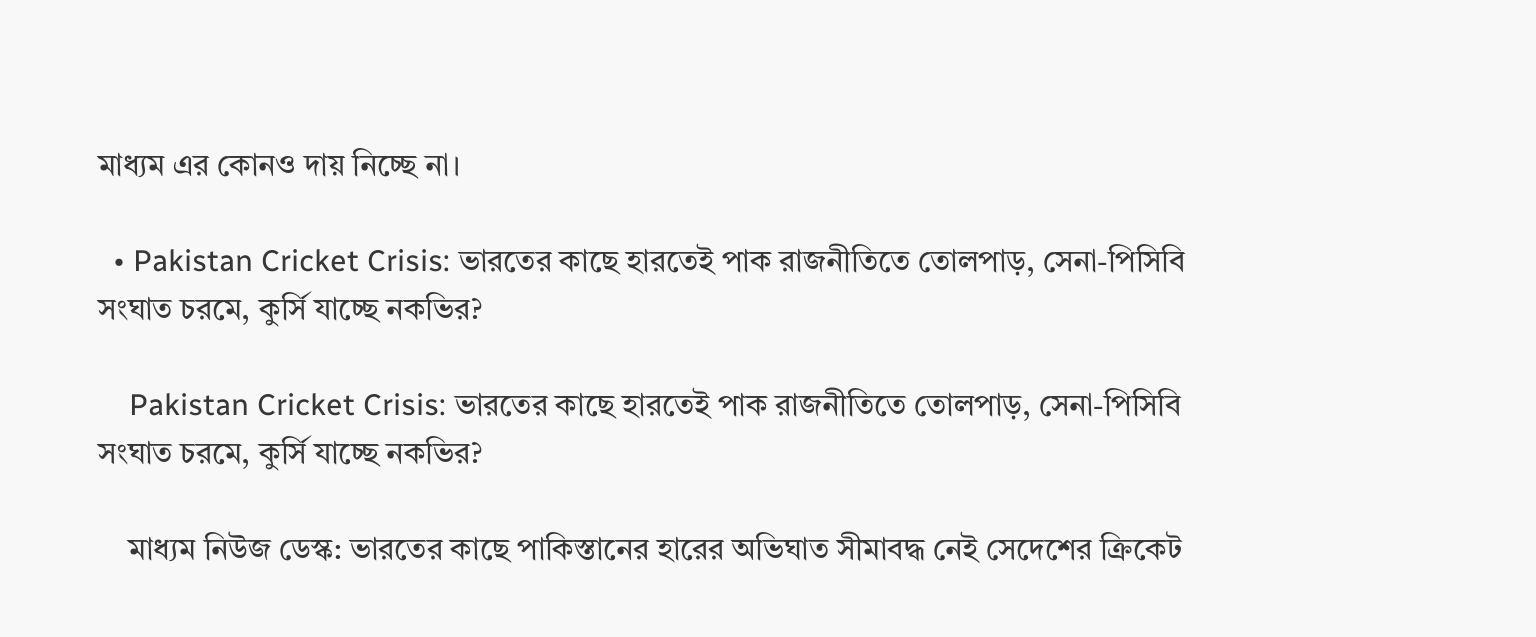মাধ্যম এর কোনও দায় নিচ্ছে না।

  • Pakistan Cricket Crisis: ভারতের কাছে হারতেই পাক রাজনীতিতে তোলপাড়, সেনা-পিসিবি সংঘাত চরমে, কুর্সি যাচ্ছে নকভির?

    Pakistan Cricket Crisis: ভারতের কাছে হারতেই পাক রাজনীতিতে তোলপাড়, সেনা-পিসিবি সংঘাত চরমে, কুর্সি যাচ্ছে নকভির?

    মাধ্যম নিউজ ডেস্ক: ভারতের কাছে পাকিস্তানের হারের অভিঘাত সীমাবদ্ধ নেই সেদেশের ক্রিকেট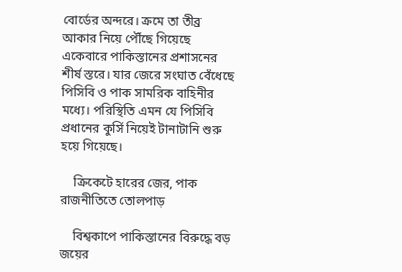বোর্ডের অন্দরে। ক্রমে তা তীব্র আকার নিয়ে পৌঁছে গিয়েছে একেবারে পাকিস্তানের প্রশাসনের শীর্ষ স্তরে। যার জেরে সংঘাত বেঁধেছে পিসিবি ও পাক সামরিক বাহিনীর মধ্যে। পরিস্থিতি এমন যে পিসিবি প্রধানের কুর্সি নিয়েই টানাটানি শুরু হয়ে গিয়েছে।

    ক্রিকেটে হারের জের, পাক রাজনীতিতে তোলপাড়

    বিশ্বকাপে পাকিস্তানের বিরুদ্ধে বড় জয়ের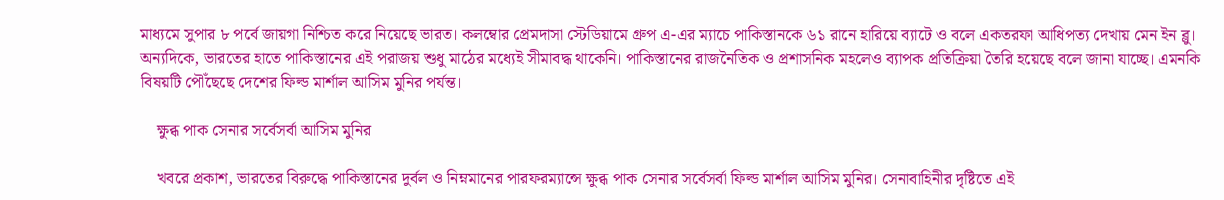মাধ্যমে সুপার ৮ পর্বে জায়গা নিশ্চিত করে নিয়েছে ভারত। কলম্বোর প্রেমদাসা স্টেডিয়ামে গ্রুপ এ-এর ম্যাচে পাকিস্তানকে ৬১ রানে হারিয়ে ব্যাটে ও বলে একতরফা আধিপত্য দেখায় মেন ইন ব্লু। অন্যদিকে, ভারতের হাতে পাকিস্তানের এই পরাজয় শুধু মাঠের মধ্যেই সীমাবদ্ধ থাকেনি। পাকিস্তানের রাজনৈতিক ও প্রশাসনিক মহলেও ব্যাপক প্রতিক্রিয়া তৈরি হয়েছে বলে জানা যাচ্ছে। এমনকি বিষয়টি পৌঁছেছে দেশের ফিল্ড মার্শাল আসিম মুনির পর্যন্ত।

    ক্ষুব্ধ পাক সেনার সর্বেসর্বা আসিম মুনির

    খবরে প্রকাশ, ভারতের বিরুদ্ধে পাকিস্তানের দুর্বল ও নিম্নমানের পারফরম্যান্সে ক্ষুব্ধ পাক সেনার সর্বেসর্বা ফিল্ড মার্শাল আসিম মুনির। সেনাবাহিনীর দৃষ্টিতে এই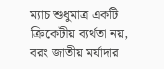ম্যাচ শুধুমাত্র একটি ক্রিকেটীয় ব্যর্থতা নয়, বরং জাতীয় মর্যাদার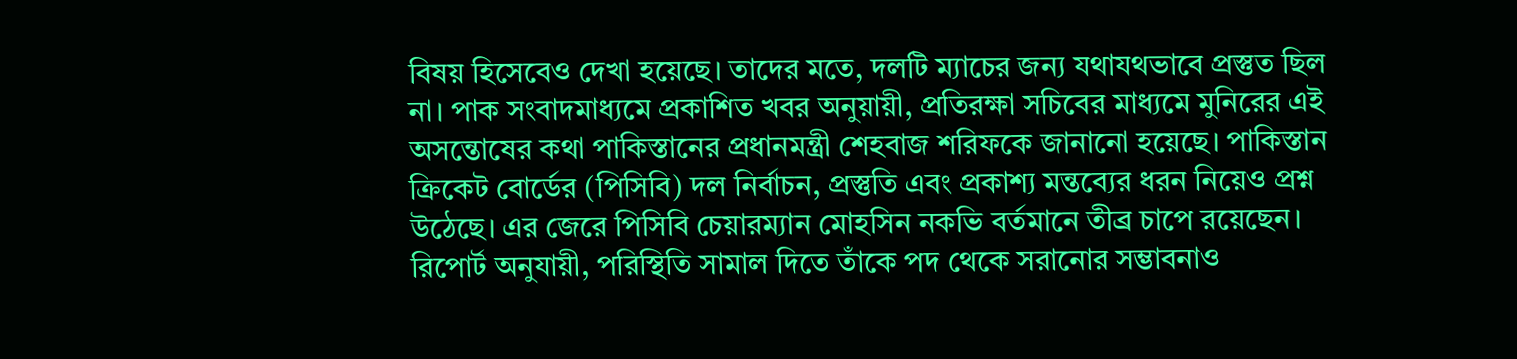বিষয় হিসেবেও দেখা হয়েছে। তাদের মতে, দলটি ম্যাচের জন্য যথাযথভাবে প্রস্তুত ছিল না। পাক সংবাদমাধ্যমে প্রকাশিত খবর অনুয়ায়ী, প্রতিরক্ষা সচিবের মাধ্যমে মুনিরের এই অসন্তোষের কথা পাকিস্তানের প্রধানমন্ত্রী শেহবাজ শরিফকে জানানো হয়েছে। পাকিস্তান ক্রিকেট বোর্ডের (পিসিবি) দল নির্বাচন, প্রস্তুতি এবং প্রকাশ্য মন্তব্যের ধরন নিয়েও প্রশ্ন উঠেছে। এর জেরে পিসিবি চেয়ারম্যান মোহসিন নকভি বর্তমানে তীব্র চাপে রয়েছেন। রিপোর্ট অনুযায়ী, পরিস্থিতি সামাল দিতে তাঁকে পদ থেকে সরানোর সম্ভাবনাও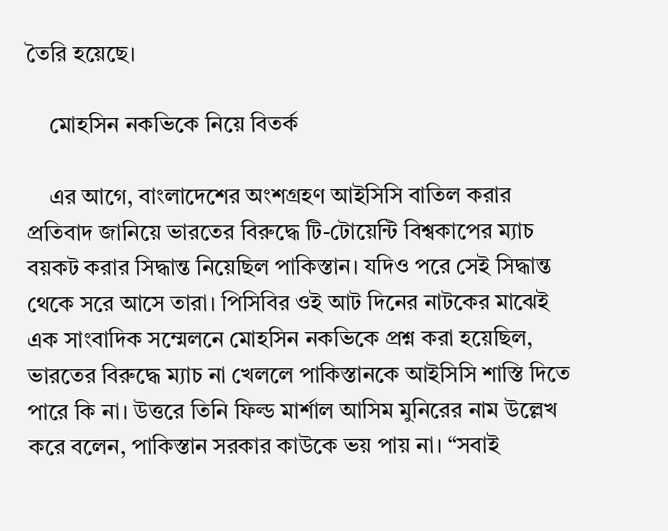তৈরি হয়েছে।

    মোহসিন নকভিকে নিয়ে বিতর্ক

    এর আগে, বাংলাদেশের অংশগ্রহণ আইসিসি বাতিল করার প্রতিবাদ জানিয়ে ভারতের বিরুদ্ধে টি-টোয়েন্টি বিশ্বকাপের ম্যাচ বয়কট করার সিদ্ধান্ত নিয়েছিল পাকিস্তান। যদিও পরে সেই সিদ্ধান্ত থেকে সরে আসে তারা। পিসিবির ওই আট দিনের নাটকের মাঝেই এক সাংবাদিক সম্মেলনে মোহসিন নকভিকে প্রশ্ন করা হয়েছিল, ভারতের বিরুদ্ধে ম্যাচ না খেললে পাকিস্তানকে আইসিসি শাস্তি দিতে পারে কি না। উত্তরে তিনি ফিল্ড মার্শাল আসিম মুনিরের নাম উল্লেখ করে বলেন, পাকিস্তান সরকার কাউকে ভয় পায় না। “সবাই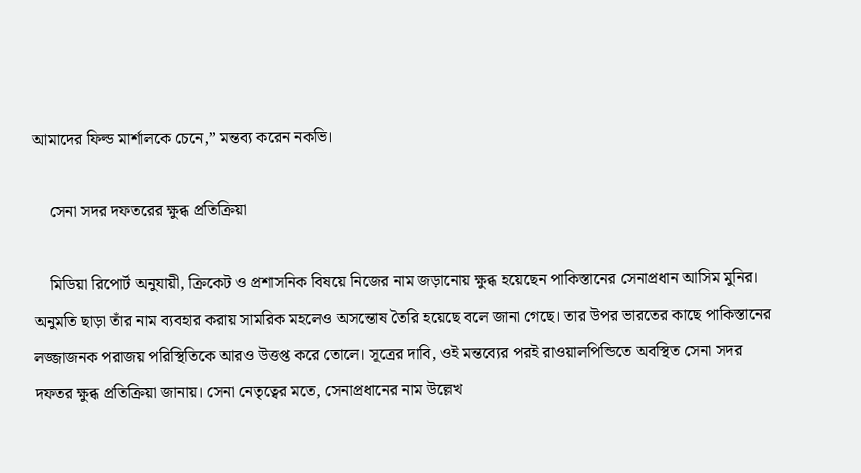আমাদের ফিল্ড মার্শালকে চেনে,” মন্তব্য করেন নকভি।

    সেনা সদর দফতরের ক্ষুব্ধ প্রতিক্রিয়া

    মিডিয়া রিপোর্ট অনুযায়ী, ক্রিকেট ও প্রশাসনিক বিষয়ে নিজের নাম জড়ানোয় ক্ষুব্ধ হয়েছেন পাকিস্তানের সেনাপ্রধান আসিম মুনির। অনুমতি ছাড়া তাঁর নাম ব্যবহার করায় সামরিক মহলেও অসন্তোষ তৈরি হয়েছে বলে জানা গেছে। তার উপর ভারতের কাছে পাকিস্তানের লজ্জাজনক পরাজয় পরিস্থিতিকে আরও উত্তপ্ত করে তোলে। সূত্রের দাবি, ওই মন্তব্যের পরই রাওয়ালপিন্ডিতে অবস্থিত সেনা সদর দফতর ক্ষুব্ধ প্রতিক্রিয়া জানায়। সেনা নেতৃত্বের মতে, সেনাপ্রধানের নাম উল্লেখ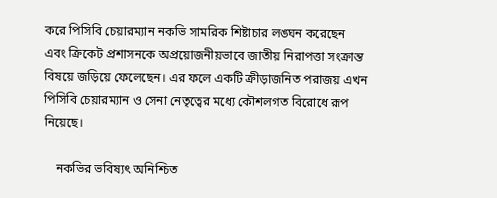করে পিসিবি চেয়ারম্যান নকভি সামরিক শিষ্টাচার লঙ্ঘন করেছেন এবং ক্রিকেট প্রশাসনকে অপ্রয়োজনীয়ভাবে জাতীয় নিরাপত্তা সংক্রান্ত বিষয়ে জড়িয়ে ফেলেছেন। এর ফলে একটি ক্রীড়াজনিত পরাজয় এখন পিসিবি চেয়ারম্যান ও সেনা নেতৃত্বের মধ্যে কৌশলগত বিরোধে রূপ নিয়েছে।

    নকভির ভবিষ্যৎ অনিশ্চিত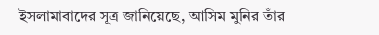ইসলামাবাদের সূত্র জানিয়েছে, আসিম মুনির তাঁর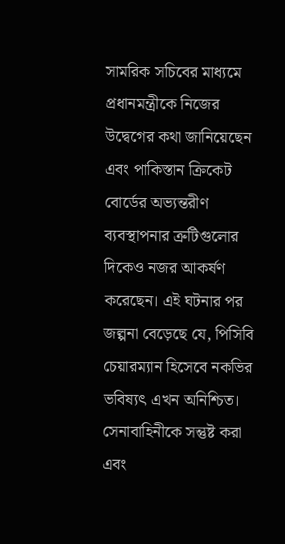সামরিক সচিবের মাধ্যমে প্রধানমন্ত্রীকে নিজের উদ্বেগের কথা জানিয়েছেন এবং পাকিস্তান ক্রিকেট বোর্ডের অভ্যন্তরীণ ব্যবস্থাপনার ত্রুটিগুলোর দিকেও নজর আকর্ষণ করেছেন। এই ঘটনার পর জল্পনা বেড়েছে যে, পিসিবি চেয়ারম্যান হিসেবে নকভির ভবিষ্যৎ এখন অনিশ্চিত। সেনাবাহিনীকে সন্তুষ্ট করা এবং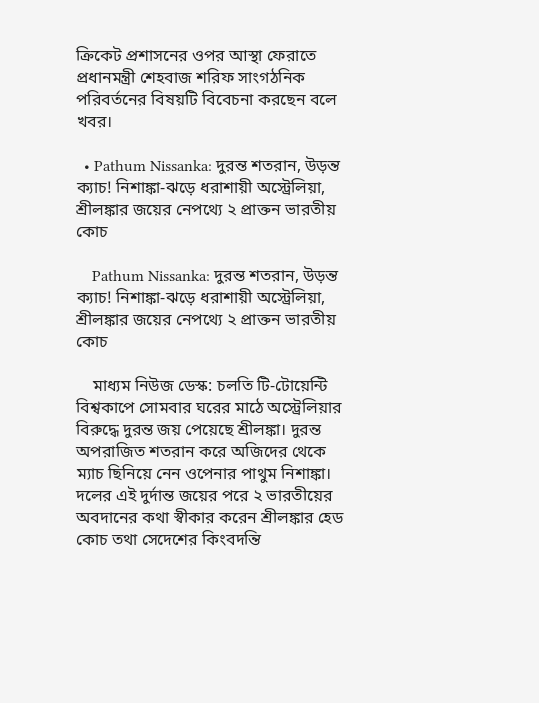ক্রিকেট প্রশাসনের ওপর আস্থা ফেরাতে প্রধানমন্ত্রী শেহবাজ শরিফ সাংগঠনিক পরিবর্তনের বিষয়টি বিবেচনা করছেন বলে খবর।

  • Pathum Nissanka: দুরন্ত শতরান, উড়ন্ত ক্যাচ! নিশাঙ্কা-ঝড়ে ধরাশায়ী অস্ট্রেলিয়া, শ্রীলঙ্কার জয়ের নেপথ্যে ২ প্রাক্তন ভারতীয় কোচ

    Pathum Nissanka: দুরন্ত শতরান, উড়ন্ত ক্যাচ! নিশাঙ্কা-ঝড়ে ধরাশায়ী অস্ট্রেলিয়া, শ্রীলঙ্কার জয়ের নেপথ্যে ২ প্রাক্তন ভারতীয় কোচ

    মাধ্যম নিউজ ডেস্ক: চলতি টি-টোয়েন্টি বিশ্বকাপে সোমবার ঘরের মাঠে অস্ট্রেলিয়ার বিরুদ্ধে দুরন্ত জয় পেয়েছে শ্রীলঙ্কা। দুরন্ত অপরাজিত শতরান করে অজিদের থেকে ম্যাচ ছিনিয়ে নেন ওপেনার পাথুম নিশাঙ্কা। দলের এই দুর্দান্ত জয়ের পরে ২ ভারতীয়ের অবদানের কথা স্বীকার করেন শ্রীলঙ্কার হেড কোচ তথা সেদেশের কিংবদন্তি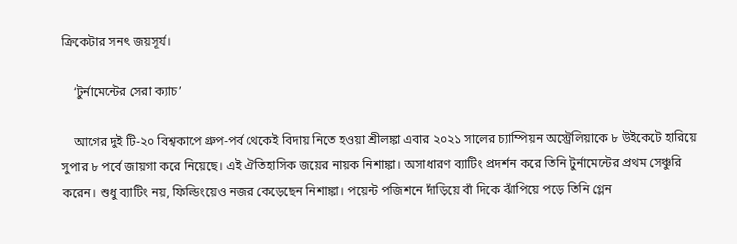ক্রিকেটার সনৎ জয়সূর্য।

    ‘টুর্নামেন্টের সেরা ক্যাচ’

    আগের দুই টি-২০ বিশ্বকাপে গ্রুপ-পর্ব থেকেই বিদায় নিতে হওয়া শ্রীলঙ্কা এবার ২০২১ সালের চ্যাম্পিয়ন অস্ট্রেলিয়াকে ৮ উইকেটে হারিয়ে সুপার ৮ পর্বে জায়গা করে নিয়েছে। এই ঐতিহাসিক জয়ের নায়ক নিশাঙ্কা। অসাধারণ ব্যাটিং প্রদর্শন করে তিনি টুর্নামেন্টের প্রথম সেঞ্চুরি করেন। শুধু ব্যাটিং নয়, ফিল্ডিংয়েও নজর কেড়েছেন নিশাঙ্কা। পয়েন্ট পজিশনে দাঁড়িয়ে বাঁ দিকে ঝাঁপিয়ে পড়ে তিনি গ্লেন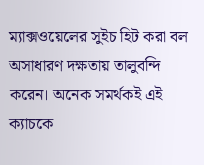ম্যাক্সওয়েলের সুইচ হিট করা বল অসাধারণ দক্ষতায় তালুবন্দি করেন। অনেক সমর্থকই এই ক্যাচকে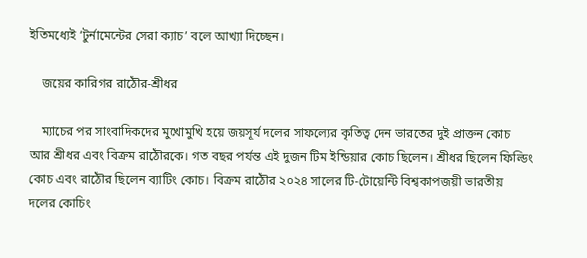ইতিমধ্যেই ‘টুর্নামেন্টের সেরা ক্যাচ’ বলে আখ্যা দিচ্ছেন।

    জয়ের কারিগর রাঠৌর-শ্রীধর

    ম্যাচের পর সাংবাদিকদের মুখোমুখি হয়ে জয়সূর্য দলের সাফল্যের কৃতিত্ব দেন ভারতের দুই প্রাক্তন কোচ আর শ্রীধর এবং বিক্রম রাঠৌরকে। গত বছর পর্যন্ত এই দুজন টিম ইন্ডিয়ার কোচ ছিলেন। শ্রীধর ছিলেন ফিল্ডিং কোচ এবং রাঠৌর ছিলেন ব্যাটিং কোচ। বিক্রম রাঠৌর ২০২৪ সালের টি-টোয়েন্টি বিশ্বকাপজয়ী ভারতীয় দলের কোচিং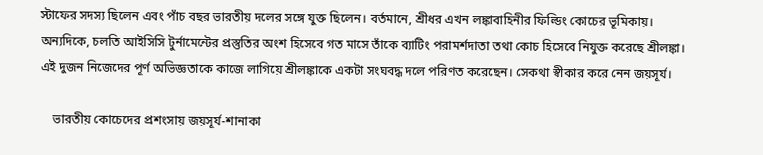স্টাফের সদস্য ছিলেন এবং পাঁচ বছর ভারতীয় দলের সঙ্গে যুক্ত ছিলেন। বর্তমানে, শ্রীধর এখন লঙ্কাবাহিনীর ফিল্ডিং কোচের ভূমিকায়। অন্যদিকে, চলতি আইসিসি টুর্নামেন্টের প্রস্তুতির অংশ হিসেবে গত মাসে তাঁকে ব্যাটিং পরামর্শদাতা তথা কোচ হিসেবে নিযুক্ত করেছে শ্রীলঙ্কা। এই দুজন নিজেদের পূর্ণ অভিজ্ঞতাকে কাজে লাগিয়ে শ্রীলঙ্কাকে একটা সংঘবদ্ধ দলে পরিণত করেছেন। সেকথা স্বীকার করে নেন জয়সূর্য।

    ভারতীয় কোচেদের প্রশংসায় জয়সূর্য-শানাকা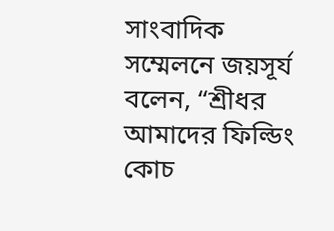সাংবাদিক সম্মেলনে জয়সূর্য বলেন, “শ্রীধর আমাদের ফিল্ডিং কোচ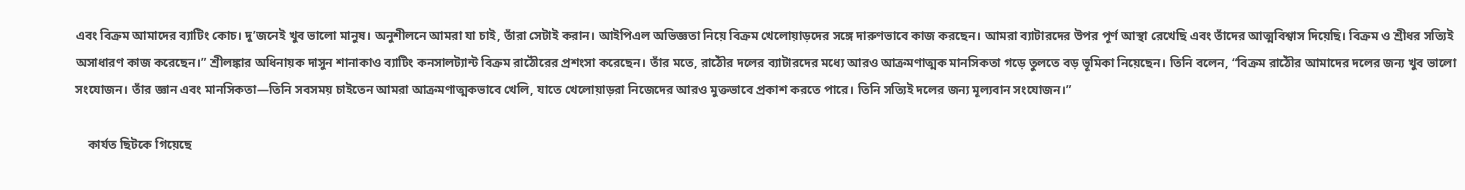এবং বিক্রম আমাদের ব্যাটিং কোচ। দু’জনেই খুব ভালো মানুষ। অনুশীলনে আমরা যা চাই, তাঁরা সেটাই করান। আইপিএল অভিজ্ঞতা নিয়ে বিক্রম খেলোয়াড়দের সঙ্গে দারুণভাবে কাজ করছেন। আমরা ব্যাটারদের উপর পূর্ণ আস্থা রেখেছি এবং তাঁদের আত্মবিশ্বাস দিয়েছি। বিক্রম ও শ্রীধর সত্যিই অসাধারণ কাজ করেছেন।” শ্রীলঙ্কার অধিনায়ক দাসুন শানাকাও ব্যাটিং কনসালট্যান্ট বিক্রম রাঠৌরের প্রশংসা করেছেন। তাঁর মতে, রাঠৌর দলের ব্যাটারদের মধ্যে আরও আক্রমণাত্মক মানসিকতা গড়ে তুলতে বড় ভূমিকা নিয়েছেন। তিনি বলেন, “বিক্রম রাঠৌর আমাদের দলের জন্য খুব ভালো সংযোজন। তাঁর জ্ঞান এবং মানসিকতা—তিনি সবসময় চাইতেন আমরা আক্রমণাত্মকভাবে খেলি, যাতে খেলোয়াড়রা নিজেদের আরও মুক্তভাবে প্রকাশ করতে পারে। তিনি সত্যিই দলের জন্য মূল্যবান সংযোজন।”

    কার্যত ছিটকে গিয়েছে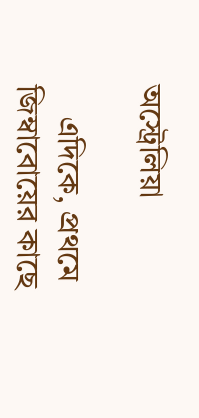অস্ট্রেলিয়া

    এদিকে, প্রথমে জিম্বাবোয়ের কাছে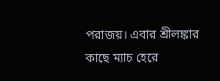পরাজয়। এবার শ্রীলঙ্কার কাছে ম্যাচ হেরে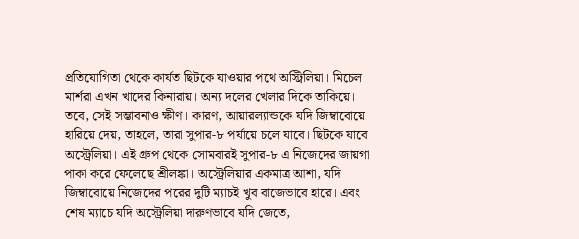প্রতিযোগিতা থেকে কার্যত ছিটকে যাওয়ার পথে অস্ট্রিলিয়া। মিচেল মার্শরা এখন খাদের কিনারায়। অন্য দলের খেলার দিকে তাকিয়ে। তবে, সেই সম্ভাবনাও ক্ষীণ। কারণ, আয়ারল্যান্ডকে যদি জিম্বাবোয়ে হারিয়ে দেয়, তাহলে, তারা সুপার-৮ পর্যায়ে চলে যাবে। ছিটকে যাবে অস্ট্রেলিয়া। এই গ্রুপ থেকে সোমবারই সুপার-৮ এ নিজেদের জায়গা পাকা করে ফেলেছে শ্রীলঙ্কা। অস্ট্রেলিয়ার একমাত্র আশা, যদি জিম্বাবোয়ে নিজেদের পরের দুটি ম্যাচই খুব বাজেভাবে হারে। এবং শেষ ম্যাচে যদি অস্ট্রেলিয়া দারুণভাবে যদি জেতে,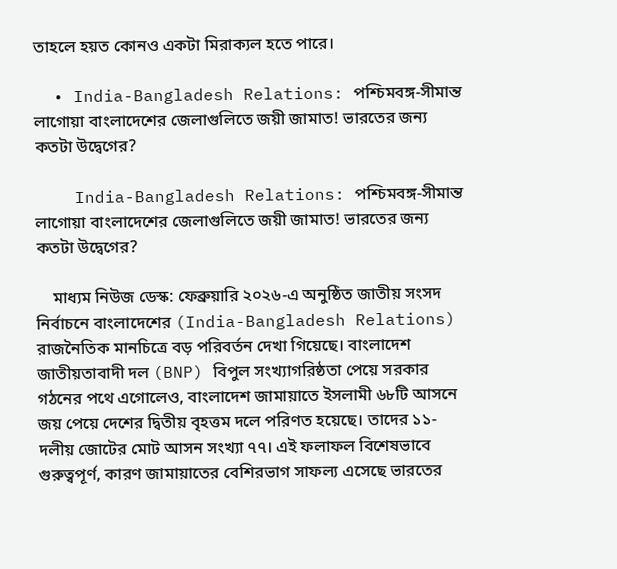তাহলে হয়ত কোনও একটা মিরাক্যল হতে পারে।

  • India-Bangladesh Relations: পশ্চিমবঙ্গ-সীমান্ত লাগোয়া বাংলাদেশের জেলাগুলিতে জয়ী জামাত! ভারতের জন্য কতটা উদ্বেগের?

    India-Bangladesh Relations: পশ্চিমবঙ্গ-সীমান্ত লাগোয়া বাংলাদেশের জেলাগুলিতে জয়ী জামাত! ভারতের জন্য কতটা উদ্বেগের?

    মাধ্যম নিউজ ডেস্ক: ফেব্রুয়ারি ২০২৬-এ অনুষ্ঠিত জাতীয় সংসদ নির্বাচনে বাংলাদেশের (India-Bangladesh Relations) রাজনৈতিক মানচিত্রে বড় পরিবর্তন দেখা গিয়েছে। বাংলাদেশ জাতীয়তাবাদী দল (BNP) বিপুল সংখ্যাগরিষ্ঠতা পেয়ে সরকার গঠনের পথে এগোলেও, বাংলাদেশ জামায়াতে ইসলামী ৬৮টি আসনে জয় পেয়ে দেশের দ্বিতীয় বৃহত্তম দলে পরিণত হয়েছে। তাদের ১১-দলীয় জোটের মোট আসন সংখ্যা ৭৭। এই ফলাফল বিশেষভাবে গুরুত্বপূর্ণ, কারণ জামায়াতের বেশিরভাগ সাফল্য এসেছে ভারতের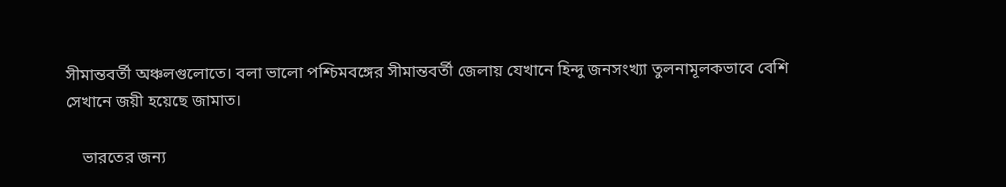সীমান্তবর্তী অঞ্চলগুলোতে। বলা ভালো পশ্চিমবঙ্গের সীমান্তবর্তী জেলায় যেখানে হিন্দু জনসংখ্যা তুলনামূলকভাবে বেশি সেখানে জয়ী হয়েছে জামাত।

    ভারতের জন্য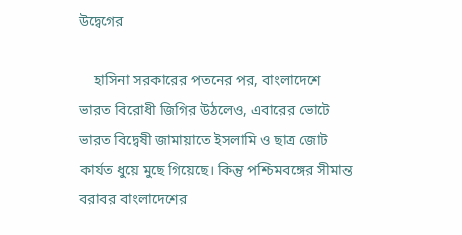উদ্বেগের

    হাসিনা সরকারের পতনের পর, বাংলাদেশে ভারত বিরোধী জিগির উঠলেও, এবারের ভোটে ভারত বিদ্বেষী জামায়াতে ইসলামি ও ছাত্র জোট কার্যত ধুয়ে মুছে গিয়েছে। কিন্তু পশ্চিমবঙ্গের সীমান্ত বরাবর বাংলাদেশের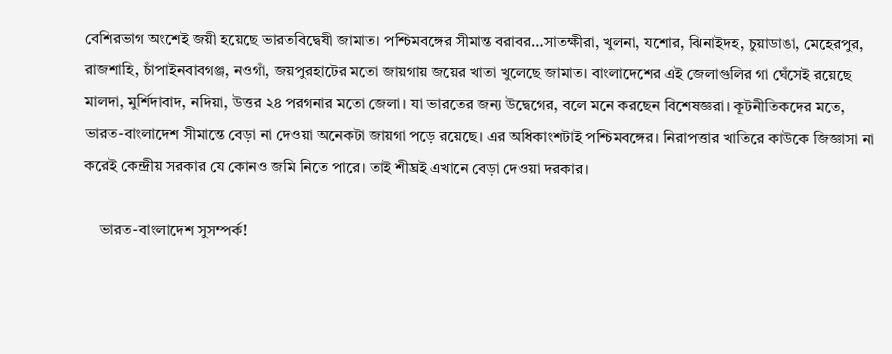বেশিরভাগ অংশেই জয়ী হয়েছে ভারতবিদ্বেষী জামাত। পশ্চিমবঙ্গের সীমান্ত বরাবর…সাতক্ষীরা, খুলনা, যশোর, ঝিনাইদহ, চুয়াডাঙা, মেহেরপুর, রাজশাহি, চাঁপাইনবাবগঞ্জ, নওগাঁ, জয়পুরহাটের মতো জায়গায় জয়ের খাতা খুলেছে জামাত। বাংলাদেশের এই জেলাগুলির গা ঘেঁসেই রয়েছে মালদা, মুর্শিদাবাদ, নদিয়া, উত্তর ২৪ পরগনার মতো জেলা। যা ভারতের জন্য উদ্বেগের, বলে মনে করছেন বিশেষজ্ঞরা। কূটনীতিকদের মতে, ভারত-বাংলাদেশ সীমান্তে বেড়া না দেওয়া অনেকটা জায়গা পড়ে রয়েছে। এর অধিকাংশটাই পশ্চিমবঙ্গের। নিরাপত্তার খাতিরে কাউকে জিজ্ঞাসা না করেই কেন্দ্রীয় সরকার যে কোনও জমি নিতে পারে। তাই শীঘ্রই এখানে বেড়া দেওয়া দরকার।

    ভারত-বাংলাদেশ সুসম্পর্ক!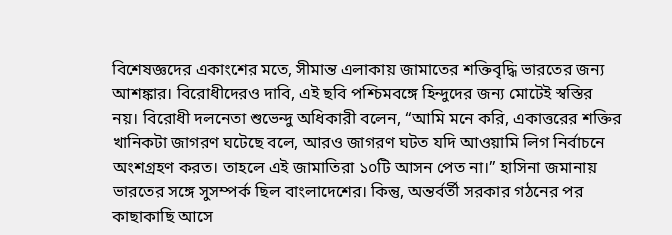বিশেষজ্ঞদের একাংশের মতে, সীমান্ত এলাকায় জামাতের শক্তিবৃদ্ধি ভারতের জন্য আশঙ্কার। বিরোধীদেরও দাবি, এই ছবি পশ্চিমবঙ্গে হিন্দুদের জন্য মোটেই স্বস্তির নয়। বিরোধী দলনেতা শুভেন্দু অধিকারী বলেন, “আমি মনে করি, একাত্তরের শক্তির খানিকটা জাগরণ ঘটেছে বলে, আরও জাগরণ ঘটত যদি আওয়ামি লিগ নির্বাচনে অংশগ্রহণ করত। তাহলে এই জামাতিরা ১০টি আসন পেত না।” হাসিনা জমানায় ভারতের সঙ্গে সুসম্পর্ক ছিল বাংলাদেশের। কিন্তু, অন্তর্বর্তী সরকার গঠনের পর কাছাকাছি আসে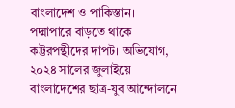বাংলাদেশ ও পাকিস্তান। পদ্মাপারে বাড়তে থাকে কট্টরপন্থীদের দাপট। অভিযোগ, ২০২৪ সালের জুলাইয়ে বাংলাদেশের ছাত্র-যুব আন্দোলনে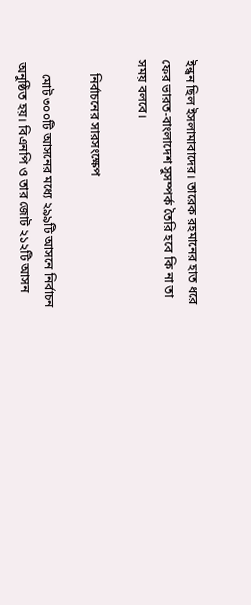ইন্ধন ছিল ইসলামাবাদের। তারেক রহমানের হাত ধরে ফের ভারত-বাংলাদেশ সুসম্পর্ক তৈরি হবে কি না তা সময় বলবে।

    নির্বাচনের সারসংক্ষেপ

    মোট ৩০০টি আসনের মধ্যে ২৯৯টি আসনে নির্বাচন অনুষ্ঠিত হয়। বিএনপি ও তার জোট ২১২টি আসন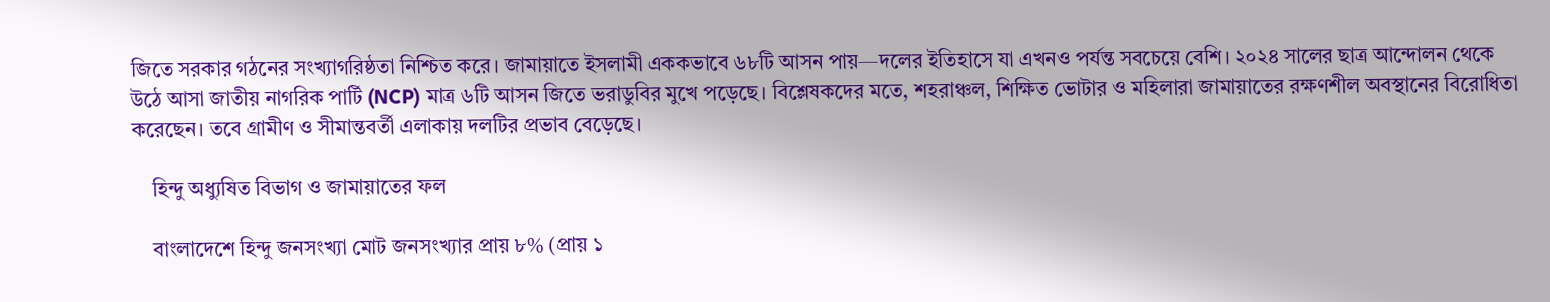জিতে সরকার গঠনের সংখ্যাগরিষ্ঠতা নিশ্চিত করে। জামায়াতে ইসলামী এককভাবে ৬৮টি আসন পায়—দলের ইতিহাসে যা এখনও পর্যন্ত সবচেয়ে বেশি। ২০২৪ সালের ছাত্র আন্দোলন থেকে উঠে আসা জাতীয় নাগরিক পার্টি (NCP) মাত্র ৬টি আসন জিতে ভরাডুবির মুখে পড়েছে। বিশ্লেষকদের মতে, শহরাঞ্চল, শিক্ষিত ভোটার ও মহিলারা জামায়াতের রক্ষণশীল অবস্থানের বিরোধিতা করেছেন। তবে গ্রামীণ ও সীমান্তবর্তী এলাকায় দলটির প্রভাব বেড়েছে।

    হিন্দু অধ্যুষিত বিভাগ ও জামায়াতের ফল

    বাংলাদেশে হিন্দু জনসংখ্যা মোট জনসংখ্যার প্রায় ৮% (প্রায় ১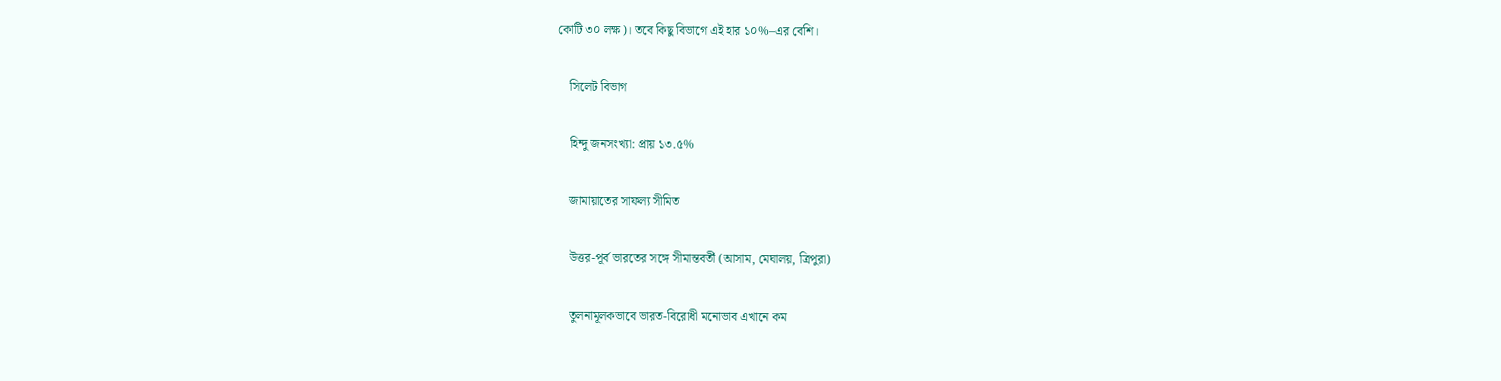কোটি ৩০ লক্ষ)। তবে কিছু বিভাগে এই হার ১০%–এর বেশি।

    সিলেট বিভাগ

    হিন্দু জনসংখ্যা: প্রায় ১৩.৫%

    জামায়াতের সাফল্য সীমিত

    উত্তর-পূর্ব ভারতের সঙ্গে সীমান্তবর্তী (আসাম, মেঘালয়, ত্রিপুরা)

    তুলনামূলকভাবে ভারত-বিরোধী মনোভাব এখানে কম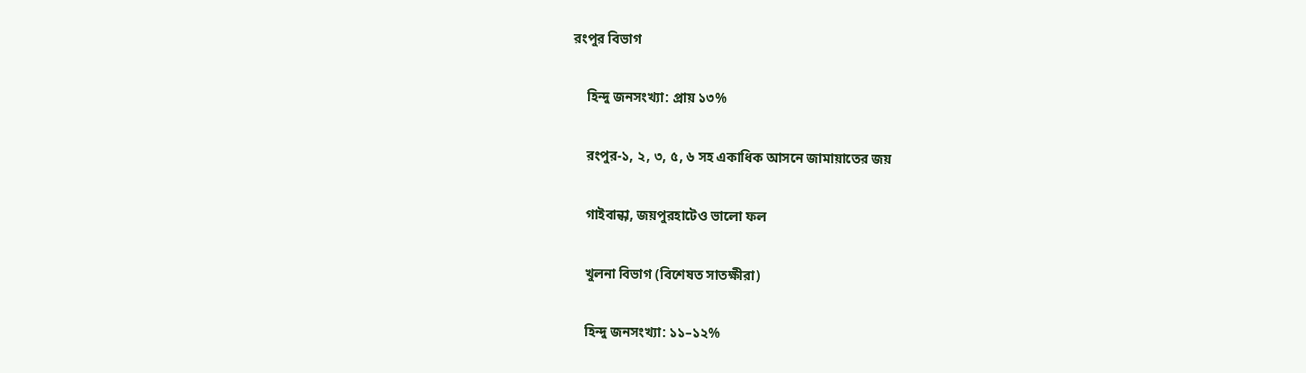রংপুর বিভাগ

    হিন্দু জনসংখ্যা: প্রায় ১৩%

    রংপুর-১, ২, ৩, ৫, ৬ সহ একাধিক আসনে জামায়াতের জয়

    গাইবান্ধা, জয়পুরহাটেও ভালো ফল

    খুলনা বিভাগ (বিশেষত সাতক্ষীরা)

    হিন্দু জনসংখ্যা: ১১–১২%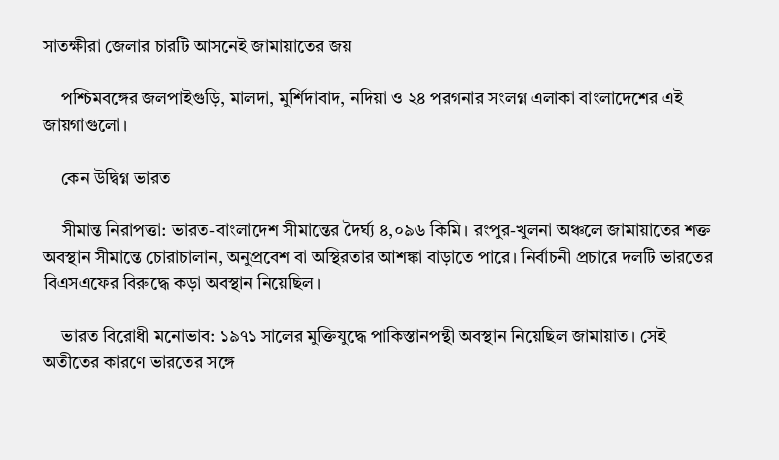সাতক্ষীরা জেলার চারটি আসনেই জামায়াতের জয়

    পশ্চিমবঙ্গের জলপাইগুড়ি, মালদা, মুর্শিদাবাদ, নদিয়া ও ২৪ পরগনার সংলগ্ন এলাকা বাংলাদেশের এই জায়গাগুলো।

    কেন উদ্বিগ্ন ভারত

    সীমান্ত নিরাপত্তা: ভারত-বাংলাদেশ সীমান্তের দৈর্ঘ্য ৪,০৯৬ কিমি। রংপুর-খুলনা অঞ্চলে জামায়াতের শক্ত অবস্থান সীমান্তে চোরাচালান, অনুপ্রবেশ বা অস্থিরতার আশঙ্কা বাড়াতে পারে। নির্বাচনী প্রচারে দলটি ভারতের বিএসএফের বিরুদ্ধে কড়া অবস্থান নিয়েছিল।

    ভারত বিরোধী মনোভাব: ১৯৭১ সালের মুক্তিযুদ্ধে পাকিস্তানপন্থী অবস্থান নিয়েছিল জামায়াত। সেই অতীতের কারণে ভারতের সঙ্গে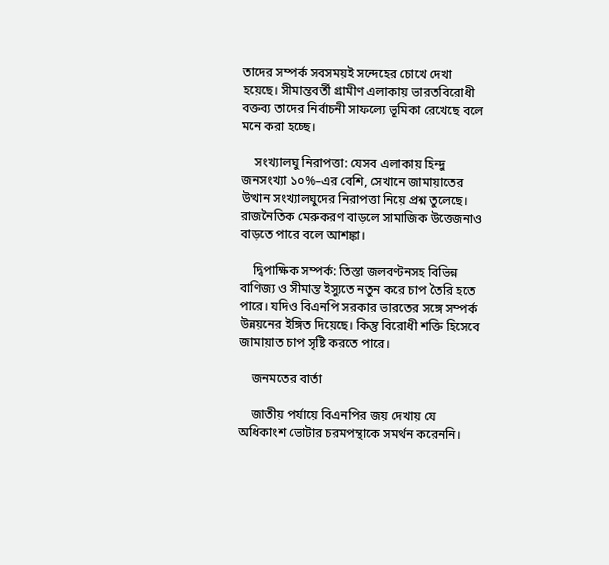তাদের সম্পর্ক সবসময়ই সন্দেহের চোখে দেখা হয়েছে। সীমান্তবর্তী গ্রামীণ এলাকায় ভারতবিরোধী বক্তব্য তাদের নির্বাচনী সাফল্যে ভূমিকা রেখেছে বলে মনে করা হচ্ছে।

    সংখ্যালঘু নিরাপত্তা: যেসব এলাকায় হিন্দু জনসংখ্যা ১০%–এর বেশি, সেখানে জামায়াতের উত্থান সংখ্যালঘুদের নিরাপত্তা নিয়ে প্রশ্ন তুলেছে। রাজনৈতিক মেরুকরণ বাড়লে সামাজিক উত্তেজনাও বাড়তে পারে বলে আশঙ্কা।

    দ্বিপাক্ষিক সম্পর্ক: তিস্তা জলবণ্টনসহ বিভিন্ন বাণিজ্য ও সীমান্ত ইস্যুতে নতুন করে চাপ তৈরি হতে পারে। যদিও বিএনপি সরকার ভারতের সঙ্গে সম্পর্ক উন্নয়নের ইঙ্গিত দিয়েছে। কিন্তু বিরোধী শক্তি হিসেবে জামায়াত চাপ সৃষ্টি করতে পারে।

    জনমতের বার্তা

    জাতীয় পর্যায়ে বিএনপির জয় দেখায় যে অধিকাংশ ভোটার চরমপন্থাকে সমর্থন করেননি।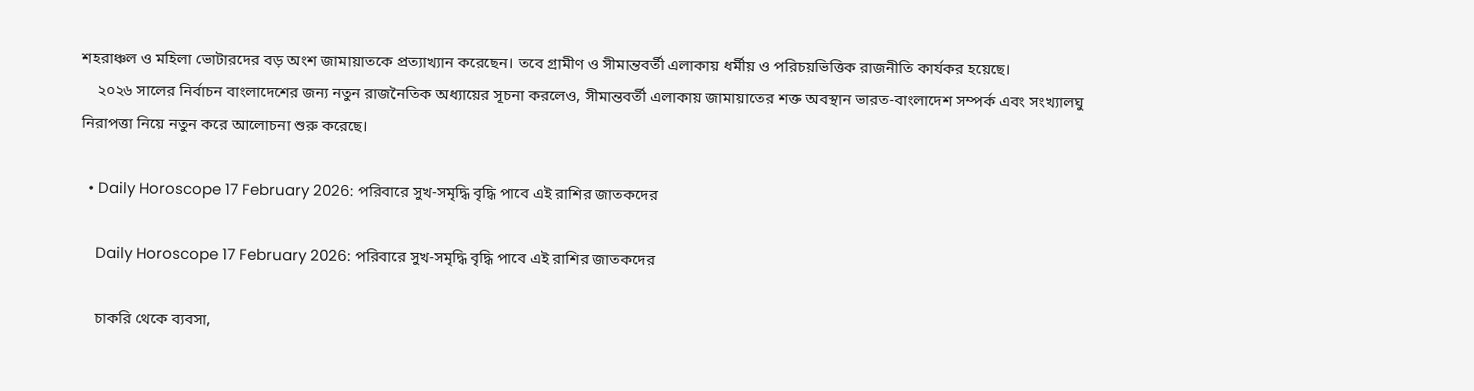শহরাঞ্চল ও মহিলা ভোটারদের বড় অংশ জামায়াতকে প্রত্যাখ্যান করেছেন। তবে গ্রামীণ ও সীমান্তবর্তী এলাকায় ধর্মীয় ও পরিচয়ভিত্তিক রাজনীতি কার্যকর হয়েছে।
    ২০২৬ সালের নির্বাচন বাংলাদেশের জন্য নতুন রাজনৈতিক অধ্যায়ের সূচনা করলেও, সীমান্তবর্তী এলাকায় জামায়াতের শক্ত অবস্থান ভারত-বাংলাদেশ সম্পর্ক এবং সংখ্যালঘু নিরাপত্তা নিয়ে নতুন করে আলোচনা শুরু করেছে।

  • Daily Horoscope 17 February 2026: পরিবারে সুখ-সমৃদ্ধি বৃদ্ধি পাবে এই রাশির জাতকদের

    Daily Horoscope 17 February 2026: পরিবারে সুখ-সমৃদ্ধি বৃদ্ধি পাবে এই রাশির জাতকদের

    চাকরি থেকে ব্যবসা,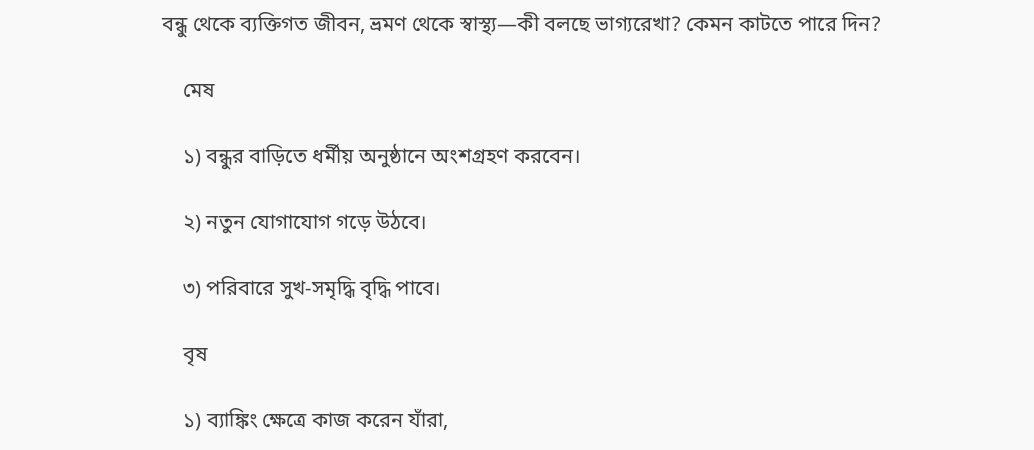বন্ধু থেকে ব্যক্তিগত জীবন, ভ্রমণ থেকে স্বাস্থ্য—কী বলছে ভাগ্যরেখা? কেমন কাটতে পারে দিন?

    মেষ

    ১) বন্ধুর বাড়িতে ধর্মীয় অনুষ্ঠানে অংশগ্রহণ করবেন।

    ২) নতুন যোগাযোগ গড়ে উঠবে।

    ৩) পরিবারে সুখ-সমৃদ্ধি বৃদ্ধি পাবে।

    বৃষ

    ১) ব্যাঙ্কিং ক্ষেত্রে কাজ করেন যাঁরা,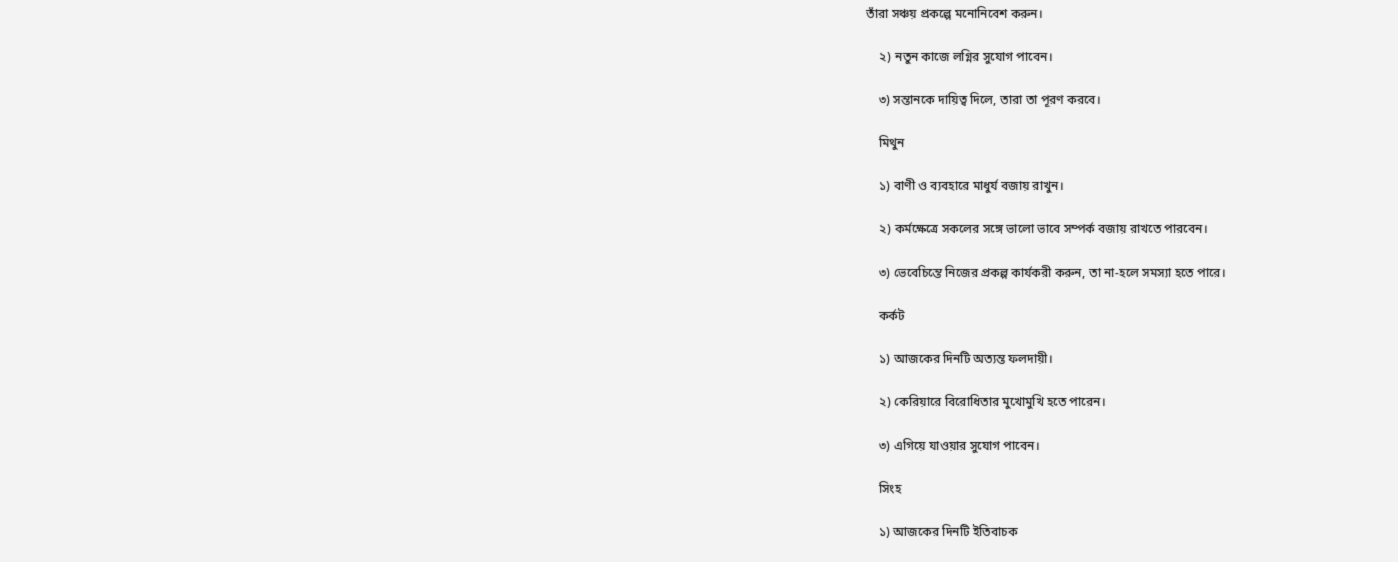তাঁরা সঞ্চয় প্রকল্পে মনোনিবেশ করুন।

    ২) নতুন কাজে লগ্নির সুযোগ পাবেন।

    ৩) সন্তানকে দায়িত্ব দিলে, তারা তা পূরণ করবে।

    মিথুন

    ১) বাণী ও ব্যবহারে মাধুর্য বজায় রাখুন।

    ২) কর্মক্ষেত্রে সকলের সঙ্গে ভালো ভাবে সম্পর্ক বজায় রাখতে পারবেন।

    ৩) ভেবেচিন্তে নিজের প্রকল্প কার্যকরী করুন, তা না-হলে সমস্যা হতে পারে।

    কর্কট

    ১) আজকের দিনটি অত্যন্ত ফলদায়ী।

    ২) কেরিয়ারে বিরোধিতার মুখোমুখি হতে পারেন।

    ৩) এগিয়ে যাওয়ার সুযোগ পাবেন।

    সিংহ

    ১) আজকের দিনটি ইতিবাচক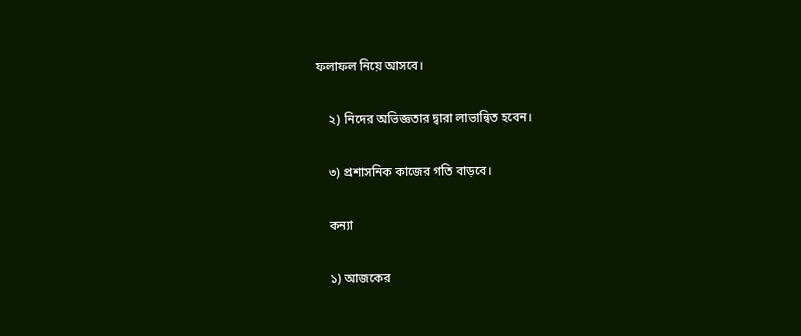ফলাফল নিয়ে আসবে।

    ২) নিদের অভিজ্ঞতার দ্বারা লাভান্বিত হবেন।

    ৩) প্রশাসনিক কাজের গতি বাড়বে।

    কন্যা

    ১) আজকের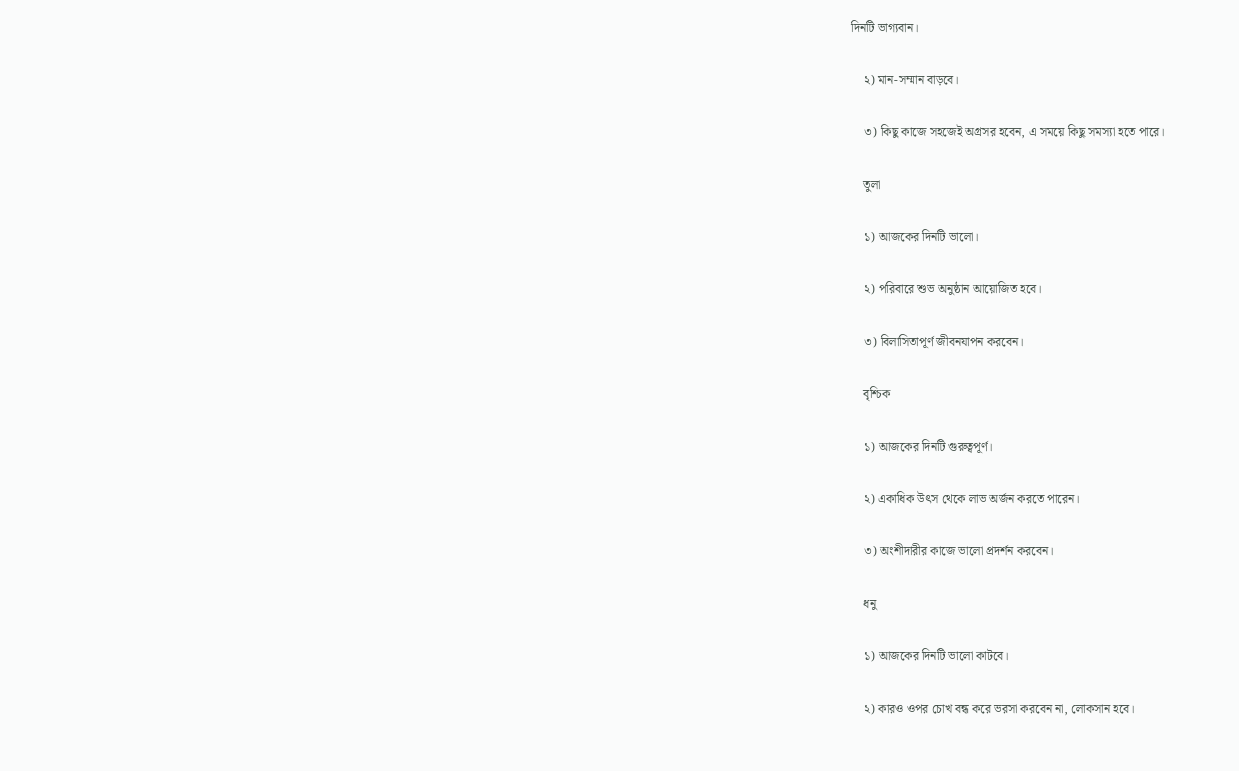দিনটি ভাগ্যবান।

    ২) মান-সম্মান বাড়বে।

    ৩) কিছু কাজে সহজেই অগ্রসর হবেন, এ সময়ে কিছু সমস্যা হতে পারে।

    তুলা

    ১) আজকের দিনটি ভালো।

    ২) পরিবারে শুভ অনুষ্ঠান আয়োজিত হবে।

    ৩) বিলাসিতাপূর্ণ জীবনযাপন করবেন।

    বৃশ্চিক

    ১) আজকের দিনটি গুরুত্বপূর্ণ।

    ২) একাধিক উৎস থেকে লাভ অর্জন করতে পারেন।

    ৩) অংশীদারীর কাজে ভালো প্রদর্শন করবেন।

    ধনু

    ১) আজকের দিনটি ভালো কাটবে।

    ২) কারও ওপর চোখ বন্ধ করে ভরসা করবেন না, লোকসান হবে।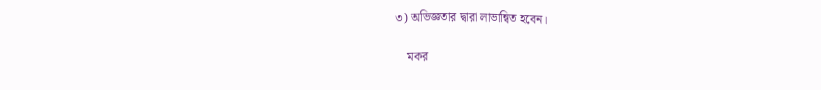৩) অভিজ্ঞতার দ্বারা লাভান্বিত হবেন।

    মকর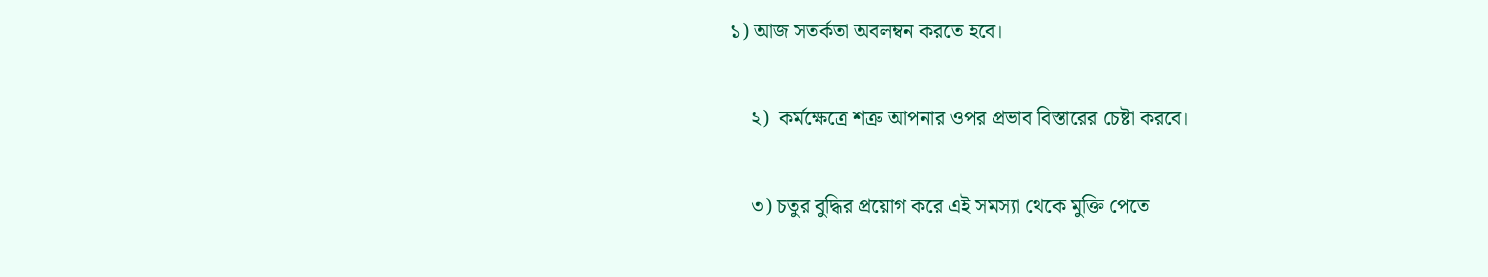১) আজ সতর্কতা অবলম্বন করতে হবে।

    ২)  কর্মক্ষেত্রে শত্রু আপনার ওপর প্রভাব বিস্তারের চেষ্টা করবে।

    ৩) চতুর বুদ্ধির প্রয়োগ করে এই সমস্যা থেকে মুক্তি পেতে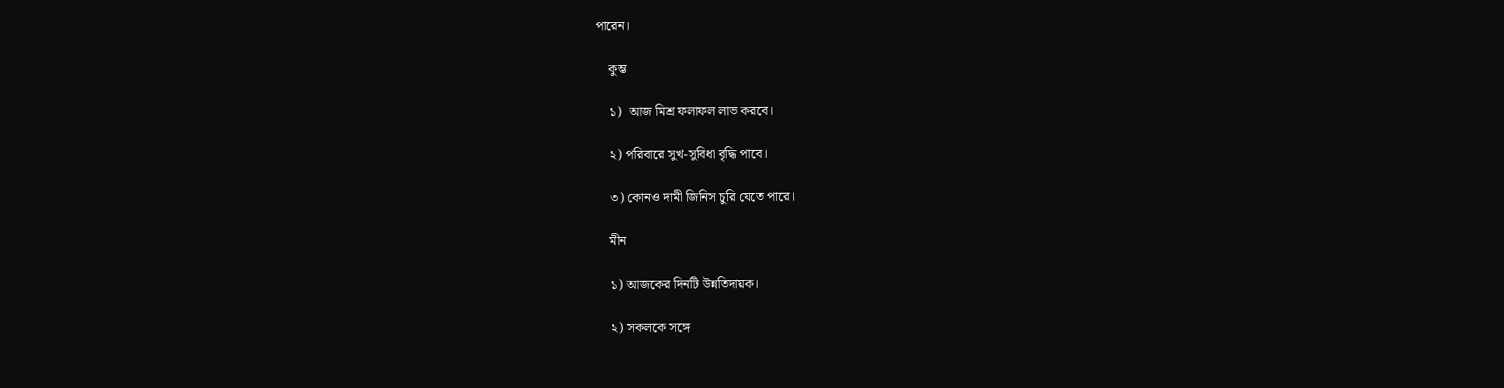পারেন।

    কুম্ভ

    ১)  আজ মিশ্র ফলাফল লাভ করবে।

    ২) পরিবারে সুখ-সুবিধা বৃদ্ধি পাবে।

    ৩) কোনও দামী জিনিস চুরি যেতে পারে।

    মীন

    ১) আজকের দিনটি উন্নতিদায়ক।

    ২) সকলকে সঙ্গে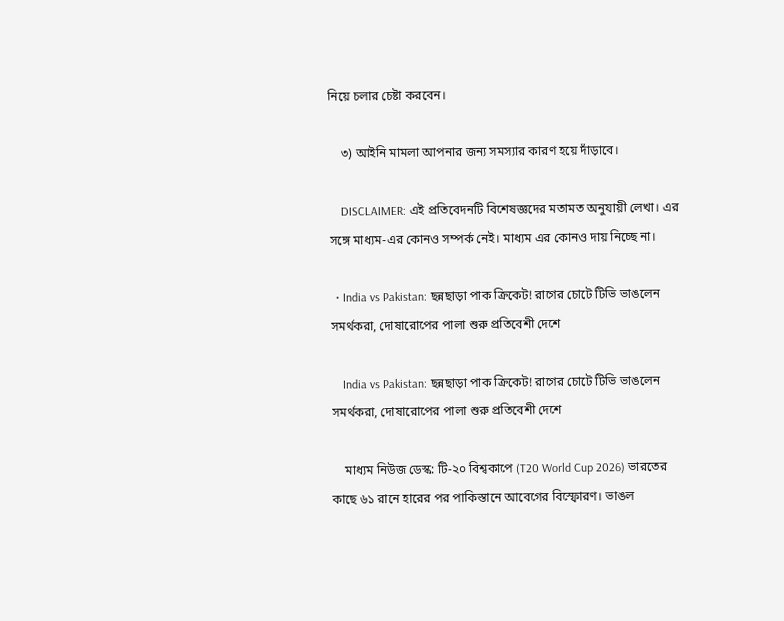নিয়ে চলার চেষ্টা করবেন।

    ৩) আইনি মামলা আপনার জন্য সমস্যার কারণ হয়ে দাঁড়াবে।

    DISCLAIMER: এই প্রতিবেদনটি বিশেষজ্ঞদের মতামত অনুযায়ী লেখা। এর সঙ্গে মাধ্যম-এর কোনও সম্পর্ক নেই। মাধ্যম এর কোনও দায় নিচ্ছে না।

  • India vs Pakistan: ছন্নছাড়া পাক ক্রিকেট! রাগের চোটে টিভি ভাঙলেন সমর্থকরা, দোষারোপের পালা শুরু প্রতিবেশী দেশে

    India vs Pakistan: ছন্নছাড়া পাক ক্রিকেট! রাগের চোটে টিভি ভাঙলেন সমর্থকরা, দোষারোপের পালা শুরু প্রতিবেশী দেশে

    মাধ্যম নিউজ ডেস্ক: টি-২০ বিশ্বকাপে (T20 World Cup 2026) ভারতের কাছে ৬১ রানে হারের পর পাকিস্তানে আবেগের বিস্ফোরণ। ভাঙল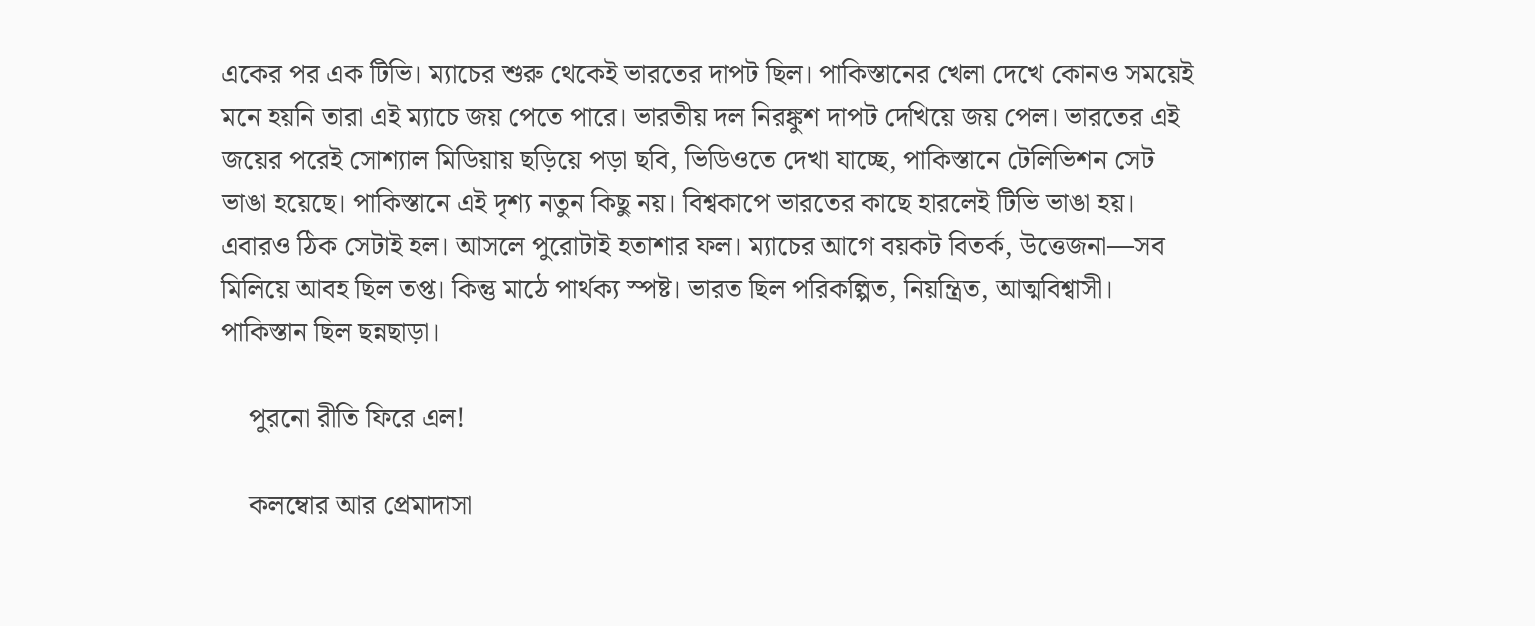একের পর এক টিভি। ম্যাচের শুরু থেকেই ভারতের দাপট ছিল। পাকিস্তানের খেলা দেখে কোনও সময়েই মনে হয়নি তারা এই ম্যাচে জয় পেতে পারে। ভারতীয় দল নিরঙ্কুশ দাপট দেখিয়ে জয় পেল। ভারতের এই জয়ের পরেই সোশ্যাল মিডিয়ায় ছড়িয়ে পড়া ছবি, ভিডিওতে দেখা যাচ্ছে, পাকিস্তানে টেলিভিশন সেট ভাঙা হয়েছে। পাকিস্তানে এই দৃশ্য নতুন কিছু নয়। বিশ্বকাপে ভারতের কাছে হারলেই টিভি ভাঙা হয়। এবারও ঠিক সেটাই হল। আসলে পুরোটাই হতাশার ফল। ম্যাচের আগে বয়কট বিতর্ক, উত্তেজনা—সব মিলিয়ে আবহ ছিল তপ্ত। কিন্তু মাঠে পার্থক্য স্পষ্ট। ভারত ছিল পরিকল্পিত, নিয়ন্ত্রিত, আত্মবিশ্বাসী। পাকিস্তান ছিল ছন্নছাড়া।

    পুরনো রীতি ফিরে এল!

    কলম্বোর আর প্রেমাদাসা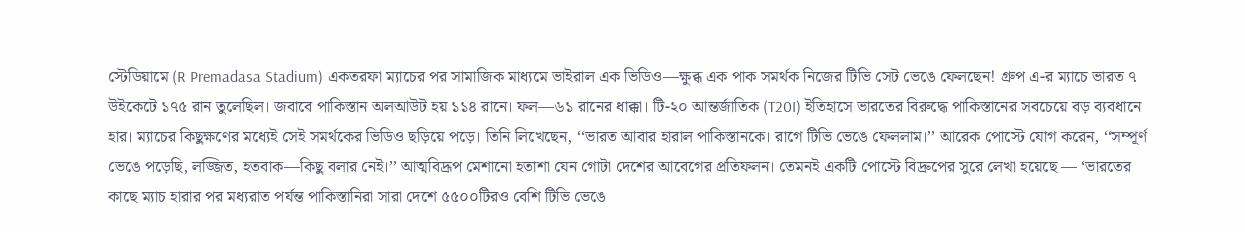স্টেডিয়ামে (R Premadasa Stadium) একতরফা ম্যাচের পর সামাজিক মাধ্যমে ভাইরাল এক ভিডিও—ক্ষুব্ধ এক পাক সমর্থক নিজের টিভি সেট ভেঙে ফেলছেন! গ্রুপ এ-র ম্যাচে ভারত ৭ উইকেটে ১৭৫ রান তুলেছিল। জবাবে পাকিস্তান অলআউট হয় ১১৪ রানে। ফল—৬১ রানের ধাক্কা। টি-২০ আন্তর্জাতিক (T20I) ইতিহাসে ভারতের বিরুদ্ধে পাকিস্তানের সবচেয়ে বড় ব্যবধানে হার। ম্যাচের কিছুক্ষণের মধ্যেই সেই সমর্থকের ভিডিও ছড়িয়ে পড়ে। তিনি লিখেছেন, ‘‘ভারত আবার হারাল পাকিস্তানকে। রাগে টিভি ভেঙে ফেললাম।’’ আরেক পোস্টে যোগ করেন, ‘‘সম্পূর্ণ ভেঙে পড়েছি, লজ্জিত, হতবাক—কিছু বলার নেই।’’ আত্মবিদ্রূপ মেশানো হতাশা যেন গোটা দেশের আবেগের প্রতিফলন। তেমনই একটি পোস্টে বিদ্রুপের সুরে লেখা হয়েছে — ‘ভারতের কাছে ম্যাচ হারার পর মধ্যরাত পর্যন্ত পাকিস্তানিরা সারা দেশে ৫৫০০টিরও বেশি টিভি ভেঙে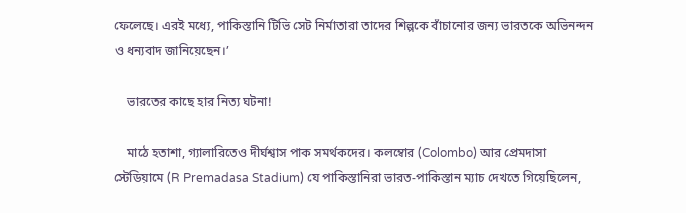ফেলেছে। এরই মধ্যে, পাকিস্তানি টিভি সেট নির্মাতারা তাদের শিল্পকে বাঁচানোর জন্য ভারতকে অভিনন্দন ও ধন্যবাদ জানিয়েছেন।’

    ভারতের কাছে হার নিত্য ঘটনা!

    মাঠে হতাশা, গ্যালারিতেও দীর্ঘশ্বাস পাক সমর্থকদের। কলম্বোর (Colombo) আর প্রেমদাসা স্টেডিয়ামে (R Premadasa Stadium) যে পাকিস্তানিরা ভারত-পাকিস্তান ম্যাচ দেখতে গিয়েছিলেন,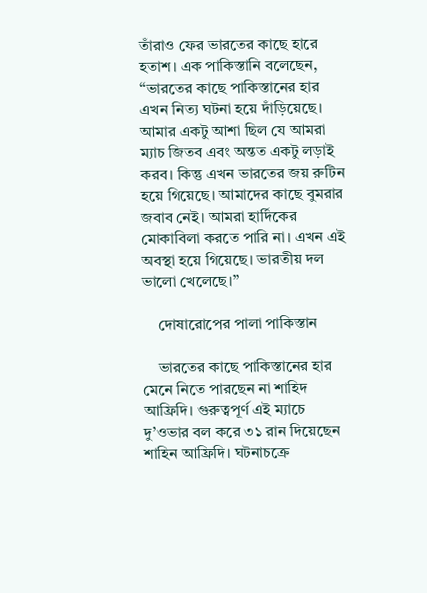তাঁরাও ফের ভারতের কাছে হারে হতাশ। এক পাকিস্তানি বলেছেন, ‘‘ভারতের কাছে পাকিস্তানের হার এখন নিত্য ঘটনা হয়ে দাঁড়িয়েছে। আমার একটু আশা ছিল যে আমরা ম্যাচ জিতব এবং অন্তত একটু লড়াই করব। কিন্তু এখন ভারতের জয় রুটিন হয়ে গিয়েছে। আমাদের কাছে বুমরার জবাব নেই। আমরা হার্দিকের মোকাবিলা করতে পারি না। এখন এই অবস্থা হয়ে গিয়েছে। ভারতীয় দল ভালো খেলেছে।’’

    দোষারোপের পালা পাকিস্তান

    ভারতের কাছে পাকিস্তানের হার মেনে নিতে পারছেন না শাহিদ আফ্রিদি। গুরুত্বপূর্ণ এই ম্যাচে দু’ওভার বল করে ৩১ রান দিয়েছেন শাহিন আফ্রিদি। ঘটনাচক্রে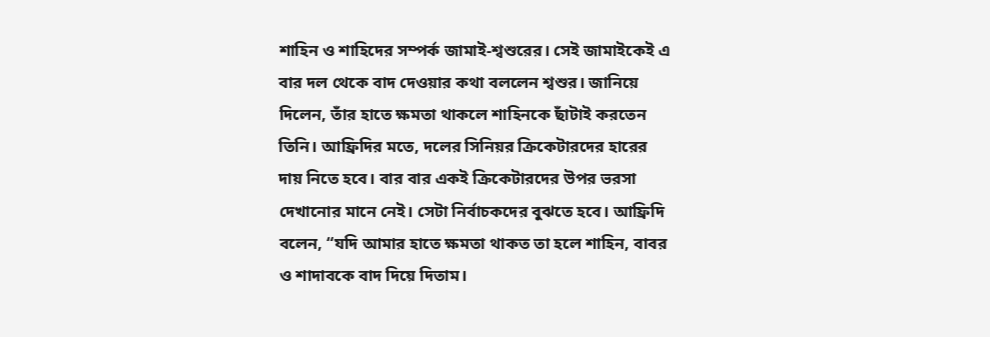শাহিন ও শাহিদের সম্পর্ক জামাই-শ্বশুরের। সেই জামাইকেই এ বার দল থেকে বাদ দেওয়ার কথা বললেন শ্বশুর। জানিয়ে দিলেন, তাঁর হাতে ক্ষমতা থাকলে শাহিনকে ছাঁটাই করতেন তিনি। আফ্রিদির মতে, দলের সিনিয়র ক্রিকেটারদের হারের দায় নিতে হবে। বার বার একই ক্রিকেটারদের উপর ভরসা দেখানোর মানে নেই। সেটা নির্বাচকদের বুঝতে হবে। আফ্রিদি বলেন, “যদি আমার হাতে ক্ষমতা থাকত তা হলে শাহিন, বাবর ও শাদাবকে বাদ দিয়ে দিতাম।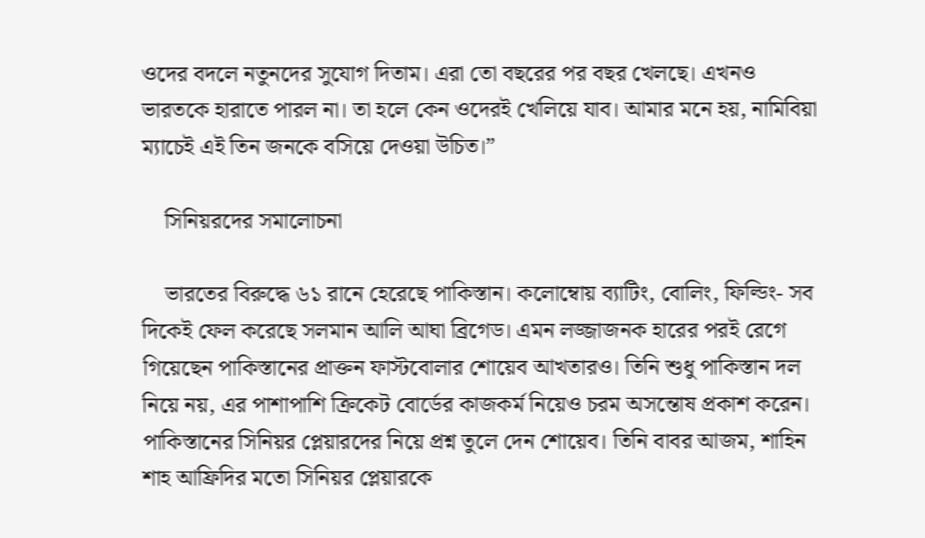ওদের বদলে নতুনদের সুযোগ দিতাম। এরা তো বছরের পর বছর খেলছে। এখনও ভারতকে হারাতে পারল না। তা হলে কেন ওদেরই খেলিয়ে যাব। আমার মনে হয়, নামিবিয়া ম্যাচেই এই তিন জনকে বসিয়ে দেওয়া উচিত।”

    সিনিয়রদের সমালোচনা

    ভারতের বিরুদ্ধে ৬১ রানে হেরেছে পাকিস্তান। কলোম্বোয় ব্যাটিং, বোলিং, ফিল্ডিং- সব দিকেই ফেল করেছে সলমান আলি আঘা ব্রিগেড। এমন লজ্জাজনক হারের পরই রেগে গিয়েছেন পাকিস্তানের প্রাক্তন ফাস্টবোলার শোয়েব আখতারও। তিনি শুধু পাকিস্তান দল নিয়ে নয়, এর পাশাপাশি ক্রিকেট বোর্ডের কাজকর্ম নিয়েও চরম অসন্তোষ প্রকাশ করেন। পাকিস্তানের সিনিয়র প্লেয়ারদের নিয়ে প্রশ্ন তুলে দেন শোয়েব। তিনি বাবর আজম, শাহিন শাহ আফ্রিদির মতো সিনিয়র প্লেয়ারকে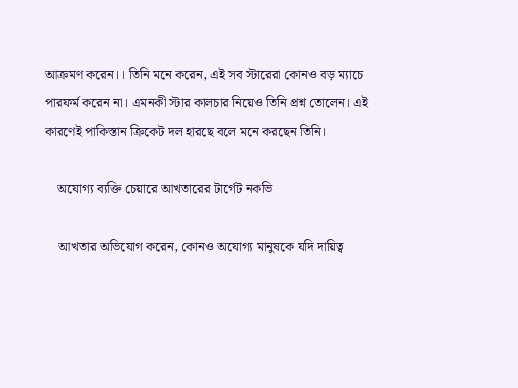আক্রমণ করেন।। তিনি মনে করেন, এই সব স্টারেরা কোনও বড় ম্যাচে পারফর্ম করেন না। এমনকী স্টার কালচার নিয়েও তিনি প্রশ্ন তোলেন। এই কারণেই পাকিস্তান ক্রিকেট দল হারছে বলে মনে করছেন তিনি।

    অযোগ্য ব্যক্তি চেয়ারে আখতারের টার্গেট নকভি

    আখতার অভিযোগ করেন, কোনও অযোগ্য মানুষকে যদি দায়িত্ব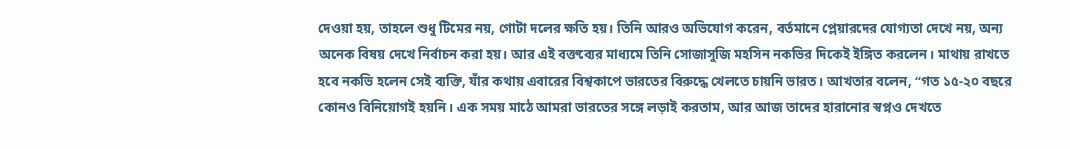দেওয়া হয়, তাহলে শুধু টিমের নয়, গোটা দলের ক্ষতি হয়। তিনি আরও অভিযোগ করেন, বর্তমানে প্লেয়ারদের যোগ্যতা দেখে নয়, অন্য অনেক বিষয় দেখে নির্বাচন করা হয়। আর এই বক্তব্যের মাধ্যমে তিনি সোজাসুজি মহসিন নকভির দিকেই ইঙ্গিত করলেন। মাথায় রাখতে হবে নকভি হলেন সেই ব্যক্তি, যাঁর কথায় এবারের বিশ্বকাপে ভারতের বিরুদ্ধে খেলতে চায়নি ভারত। আখতার বলেন, ‘‘গত ১৫-২০ বছরে কোনও বিনিয়োগই হয়নি। এক সময় মাঠে আমরা ভারতের সঙ্গে লড়াই করতাম, আর আজ তাদের হারানোর স্বপ্নও দেখতে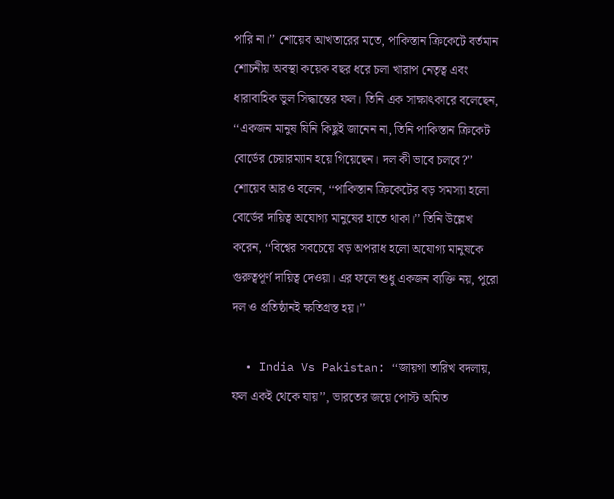পারি না।’’ শোয়েব আখতারের মতে, পাকিস্তান ক্রিকেটে বর্তমান শোচনীয় অবস্থা কয়েক বছর ধরে চলা খারাপ নেতৃত্ব এবং ধারাবাহিক ভুল সিদ্ধান্তের ফল। তিনি এক সাক্ষাৎকারে বলেছেন, ‘‘একজন মানুষ যিনি কিছুই জানেন না, তিনি পাকিস্তান ক্রিকেট বোর্ডের চেয়ারম্যান হয়ে গিয়েছেন। দল কী ভাবে চলবে?’’ শোয়েব আরও বলেন, ‘‘পাকিস্তান ক্রিকেটের বড় সমস্যা হলো বোর্ডের দায়িত্ব অযোগ্য মানুষের হাতে থাকা।’’ তিনি উল্লেখ করেন, ‘‘বিশ্বের সবচেয়ে বড় অপরাধ হলো অযোগ্য মানুষকে গুরুত্বপূর্ণ দায়িত্ব দেওয়া। এর ফলে শুধু একজন ব্যক্তি নয়, পুরো দল ও প্রতিষ্ঠানই ক্ষতিগ্রস্ত হয়।’’

  • India Vs Pakistan: ‘‘জায়গা তারিখ বদলায়, ফল একই থেকে যায়’’, ভারতের জয়ে পোস্ট অমিত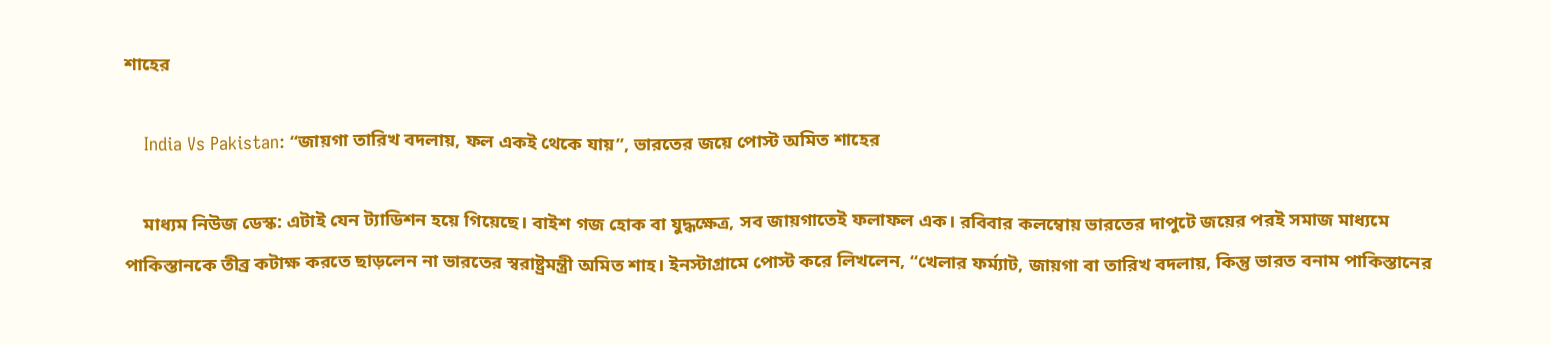শাহের

    India Vs Pakistan: ‘‘জায়গা তারিখ বদলায়, ফল একই থেকে যায়’’, ভারতের জয়ে পোস্ট অমিত শাহের

    মাধ্যম নিউজ ডেস্ক: এটাই যেন ট্যাডিশন হয়ে গিয়েছে। বাইশ গজ হোক বা যুদ্ধক্ষেত্র, সব জায়গাতেই ফলাফল এক। রবিবার কলম্বোয় ভারতের দাপুটে জয়ের পরই সমাজ মাধ্যমে পাকিস্তানকে তীব্র কটাক্ষ করতে ছাড়লেন না ভারতের স্বরাষ্ট্রমন্ত্রী অমিত শাহ। ইনস্টাগ্রামে পোস্ট করে লিখলেন, ‘‘খেলার ফর্ম্যাট, জায়গা বা তারিখ বদলায়, কিন্তু ভারত বনাম পাকিস্তানের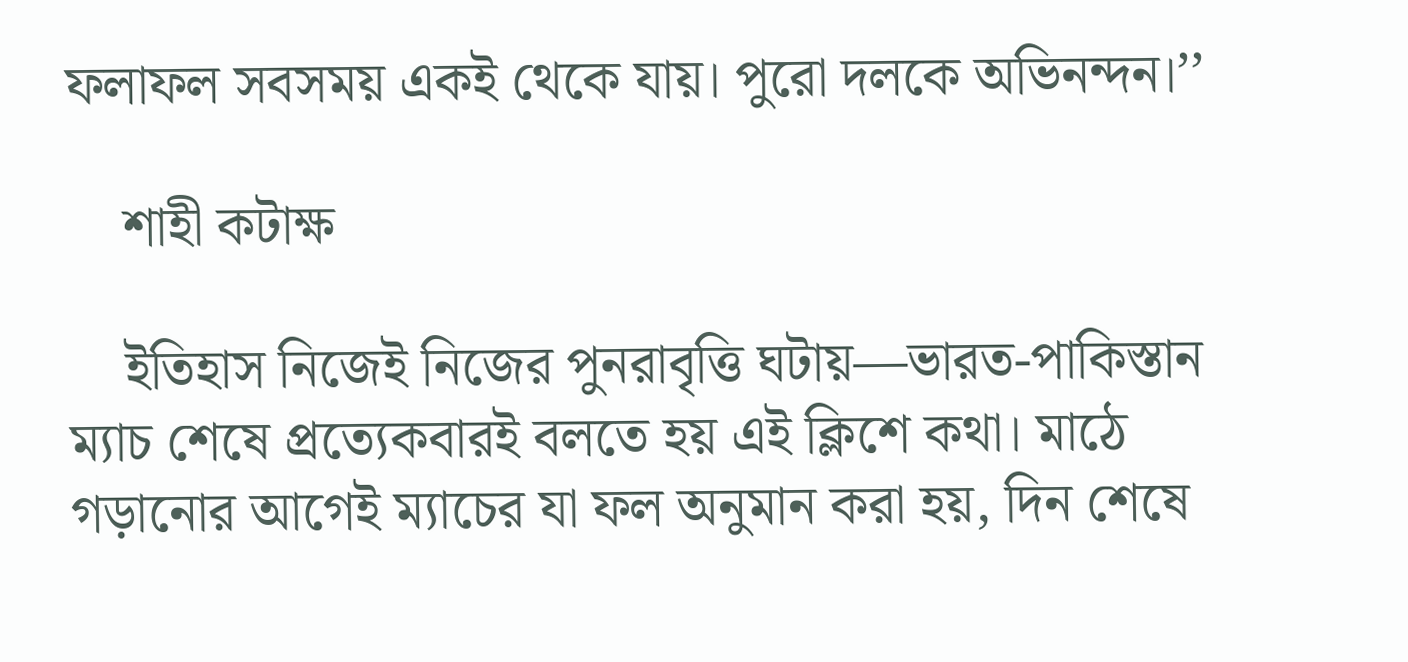ফলাফল সবসময় একই থেকে যায়। পুরো দলকে অভিনন্দন।’’

    শাহী কটাক্ষ

    ইতিহাস নিজেই নিজের পুনরাবৃত্তি ঘটায়—ভারত-পাকিস্তান ম্যাচ শেষে প্রত্যেকবারই বলতে হয় এই ক্লিশে কথা। মাঠে গড়ানোর আগেই ম্যাচের যা ফল অনুমান করা হয়, দিন শেষে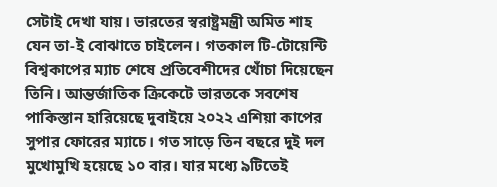সেটাই দেখা যায়। ভারতের স্বরাষ্ট্রমন্ত্রী অমিত শাহ যেন তা-ই বোঝাতে চাইলেন। গতকাল টি-টোয়েন্টি বিশ্বকাপের ম্যাচ শেষে প্রতিবেশীদের খোঁচা দিয়েছেন তিনি। আন্তর্জাতিক ক্রিকেটে ভারতকে সবশেষ পাকিস্তান হারিয়েছে দুবাইয়ে ২০২২ এশিয়া কাপের সুপার ফোরের ম্যাচে। গত সাড়ে তিন বছরে দুই দল মুখোমুখি হয়েছে ১০ বার। যার মধ্যে ৯টিতেই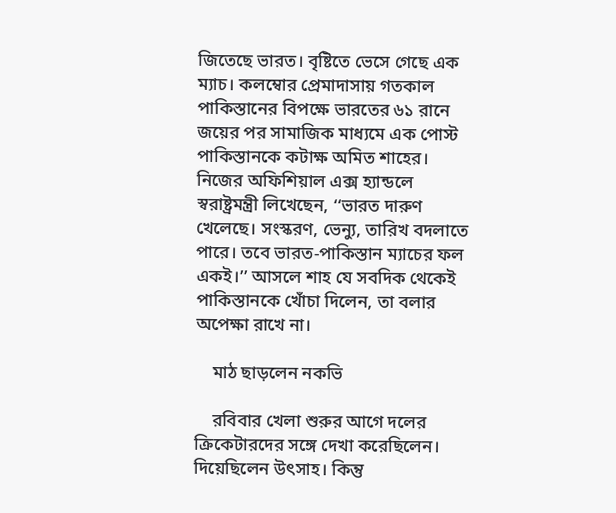জিতেছে ভারত। বৃষ্টিতে ভেসে গেছে এক ম্যাচ। কলম্বোর প্রেমাদাসায় গতকাল পাকিস্তানের বিপক্ষে ভারতের ৬১ রানে জয়ের পর সামাজিক মাধ্যমে এক পোস্ট পাকিস্তানকে কটাক্ষ অমিত শাহের। নিজের অফিশিয়াল এক্স হ্যান্ডলে স্বরাষ্ট্রমন্ত্রী লিখেছেন, ‘‘ভারত দারুণ খেলেছে। সংস্করণ, ভেন্যু, তারিখ বদলাতে পারে। তবে ভারত-পাকিস্তান ম্যাচের ফল একই।’’ আসলে শাহ যে সবদিক থেকেই পাকিস্তানকে খোঁচা দিলেন, তা বলার অপেক্ষা রাখে না।

    মাঠ ছাড়লেন নকভি

    রবিবার খেলা শুরুর আগে দলের ক্রিকেটারদের সঙ্গে দেখা করেছিলেন। দিয়েছিলেন উৎসাহ। কিন্তু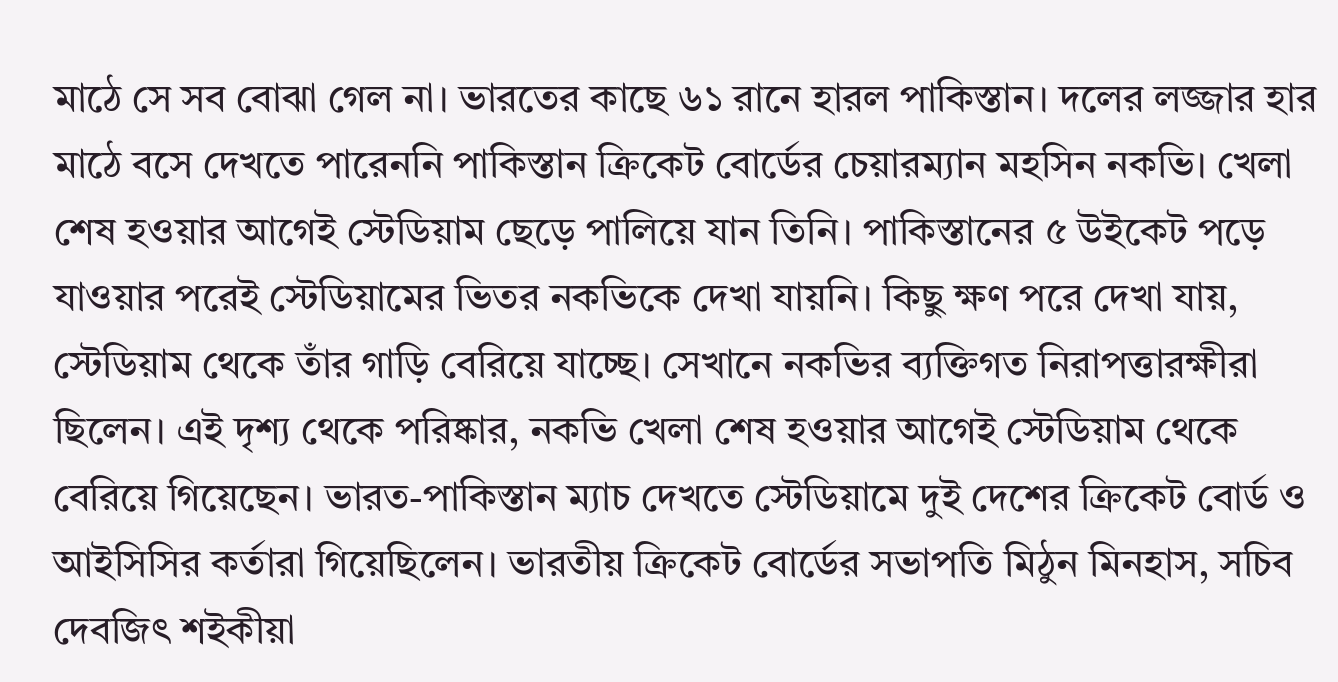মাঠে সে সব বোঝা গেল না। ভারতের কাছে ৬১ রানে হারল পাকিস্তান। দলের লজ্জার হার মাঠে বসে দেখতে পারেননি পাকিস্তান ক্রিকেট বোর্ডের চেয়ারম্যান মহসিন নকভি। খেলা শেষ হওয়ার আগেই স্টেডিয়াম ছেড়ে পালিয়ে যান তিনি। পাকিস্তানের ৫ উইকেট পড়ে যাওয়ার পরেই স্টেডিয়ামের ভিতর নকভিকে দেখা যায়নি। কিছু ক্ষণ পরে দেখা যায়, স্টেডিয়াম থেকে তাঁর গাড়ি বেরিয়ে যাচ্ছে। সেখানে নকভির ব্যক্তিগত নিরাপত্তারক্ষীরা ছিলেন। এই দৃশ্য থেকে পরিষ্কার, নকভি খেলা শেষ হওয়ার আগেই স্টেডিয়াম থেকে বেরিয়ে গিয়েছেন। ভারত-পাকিস্তান ম্যাচ দেখতে স্টেডিয়ামে দুই দেশের ক্রিকেট বোর্ড ও আইসিসির কর্তারা গিয়েছিলেন। ভারতীয় ক্রিকেট বোর্ডের সভাপতি মিঠুন মিনহাস, সচিব দেবজিৎ শইকীয়া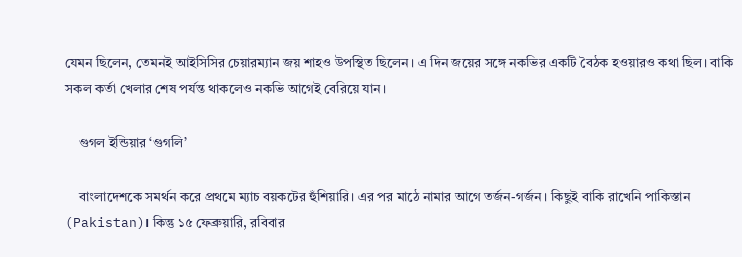যেমন ছিলেন, তেমনই আইসিসির চেয়ারম্যান জয় শাহও উপস্থিত ছিলেন। এ দিন জয়ের সঙ্গে নকভির একটি বৈঠক হওয়ারও কথা ছিল। বাকি সকল কর্তা খেলার শেষ পর্যন্ত থাকলেও নকভি আগেই বেরিয়ে যান।

    গুগল ইন্ডিয়ার ‘গুগলি’

    বাংলাদেশকে সমর্থন করে প্রথমে ম্যাচ বয়কটের হুঁশিয়ারি। এর পর মাঠে নামার আগে তর্জন-গর্জন। কিছুই বাকি রাখেনি পাকিস্তান (Pakistan)। কিন্তু ১৫ ফেব্রুয়ারি, রবিবার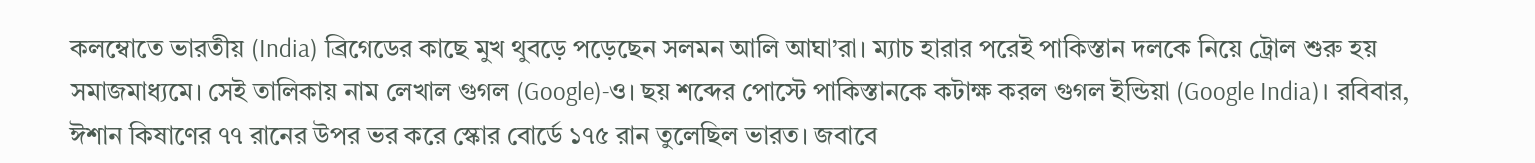কলম্বোতে ভারতীয় (India) ব্রিগেডের কাছে মুখ থুবড়ে পড়েছেন সলমন আলি আঘা’রা। ম্যাচ হারার পরেই পাকিস্তান দলকে নিয়ে ট্রোল শুরু হয় সমাজমাধ্যমে। সেই তালিকায় নাম লেখাল গুগল (Google)-ও। ছয় শব্দের পোস্টে পাকিস্তানকে কটাক্ষ করল গুগল ইন্ডিয়া (Google India)। রবিবার, ঈশান কিষাণের ৭৭ রানের উপর ভর করে স্কোর বোর্ডে ১৭৫ রান তুলেছিল ভারত। জবাবে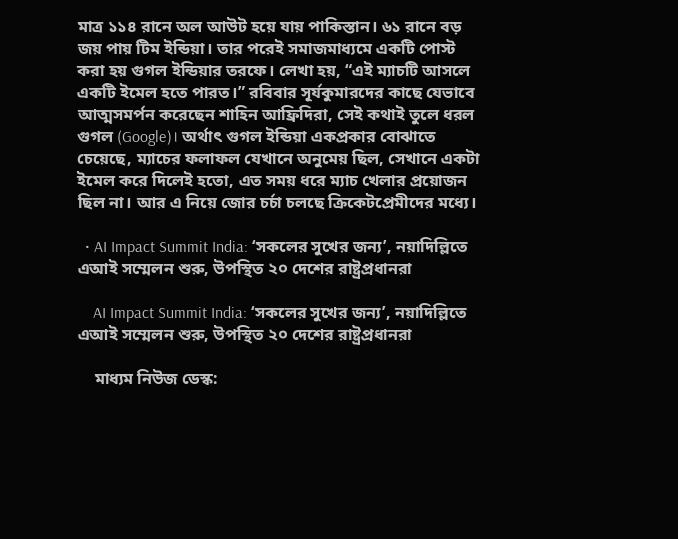মাত্র ১১৪ রানে অল আউট হয়ে যায় পাকিস্তান। ৬১ রানে বড় জয় পায় টিম ইন্ডিয়া। তার পরেই সমাজমাধ্যমে একটি পোস্ট করা হয় গুগল ইন্ডিয়ার তরফে। লেখা হয়, “এই ম্যাচটি আসলে একটি ইমেল হতে পারত।” রবিবার সূর্যকুমারদের কাছে যেভাবে আত্মসমর্পন করেছেন শাহিন আফ্রিদিরা, সেই কথাই তুলে ধরল গুগল (Google)। অর্থাৎ গুগল ইন্ডিয়া একপ্রকার বোঝাতে চেয়েছে, ম্যাচের ফলাফল যেখানে অনুমেয় ছিল, সেখানে একটা ইমেল করে দিলেই হতো, এত সময় ধরে ম্যাচ খেলার প্রয়োজন ছিল না। আর এ নিয়ে জোর চর্চা চলছে ক্রিকেটপ্রেমীদের মধ্যে।

  • AI Impact Summit India: ‘সকলের সুখের জন্য’, নয়াদিল্লিতে এআই সম্মেলন শুরু, উপস্থিত ২০ দেশের রাষ্ট্রপ্রধানরা

    AI Impact Summit India: ‘সকলের সুখের জন্য’, নয়াদিল্লিতে এআই সম্মেলন শুরু, উপস্থিত ২০ দেশের রাষ্ট্রপ্রধানরা

    মাধ্যম নিউজ ডেস্ক: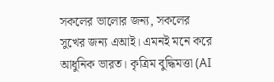সকলের ভালোর জন্য, সকলের সুখের জন্য এআই। এমনই মনে করে আধুনিক ভারত। কৃত্রিম বুদ্ধিমত্তা (AI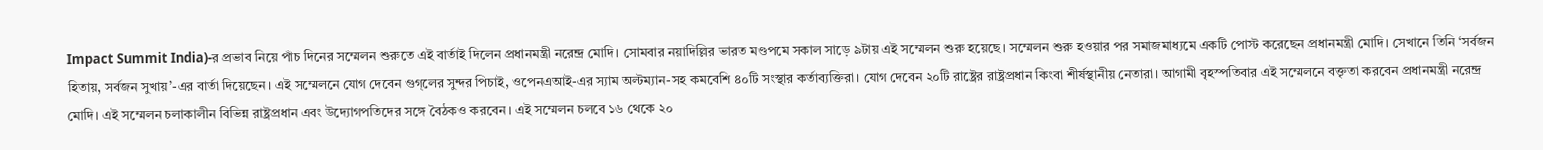Impact Summit India)-র প্রভাব নিয়ে পাঁচ দিনের সম্মেলন শুরুতে এই বার্তাই দিলেন প্রধানমন্ত্রী নরেন্দ্র মোদি। সোমবার নয়াদিল্লির ভারত মণ্ডপমে সকাল সাড়ে ৯টায় এই সম্মেলন শুরু হয়েছে। সম্মেলন শুরু হওয়ার পর সমাজমাধ্যমে একটি পোস্ট করেছেন প্রধানমন্ত্রী মোদি। সেখানে তিনি ‘সর্বজন হিতায়, সর্বজন সুখায়’-এর বার্তা দিয়েছেন। এই সম্মেলনে যোগ দেবেন গুগ্‌লের সুন্দর পিচাই, ওপেনএআই-এর স্যাম অল্টম্যান-সহ কমবেশি ৪০টি সংস্থার কর্তাব্যক্তিরা। যোগ দেবেন ২০টি রাষ্ট্রের রাষ্ট্রপ্রধান কিংবা শীর্ষস্থানীয় নেতারা। আগামী বৃহস্পতিবার এই সম্মেলনে বক্তৃতা করবেন প্রধানমন্ত্রী নরেন্দ্র মোদি। এই সম্মেলন চলাকালীন বিভিন্ন রাষ্ট্রপ্রধান এবং উদ্যোগপতিদের সঙ্গে বৈঠকও করবেন। এই সম্মেলন চলবে ১৬ থেকে ২০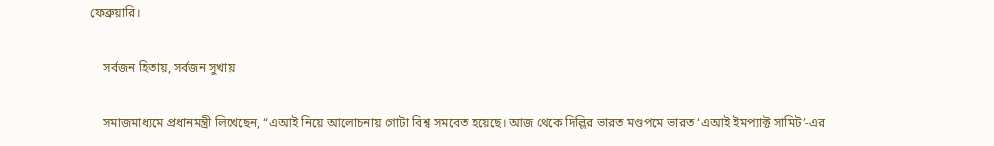ফেব্রুয়ারি।

    সর্বজন হিতায়, সর্বজন সুখায়

    সমাজমাধ্যমে প্রধানমন্ত্রী লিখেছেন, “এআই নিয়ে আলোচনায় গোটা বিশ্ব সমবেত হয়েছে। আজ থেকে দিল্লির ভারত মণ্ডপমে ভারত ‘এআই ইমপ্যাক্ট সামিট’-এর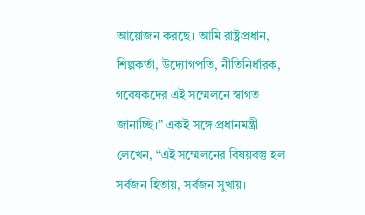আয়োজন করছে। আমি রাষ্ট্রপ্রধান, শিল্পকর্তা, উদ্যোগপতি, নীতিনির্ধারক, গবেষকদের এই সম্মেলনে স্বাগত জানাচ্ছি।” একই সঙ্গে প্রধানমন্ত্রী লেখেন, “এই সম্মেলনের বিষয়বস্তু হল সর্বজন হিতায়, সর্বজন সুখায়।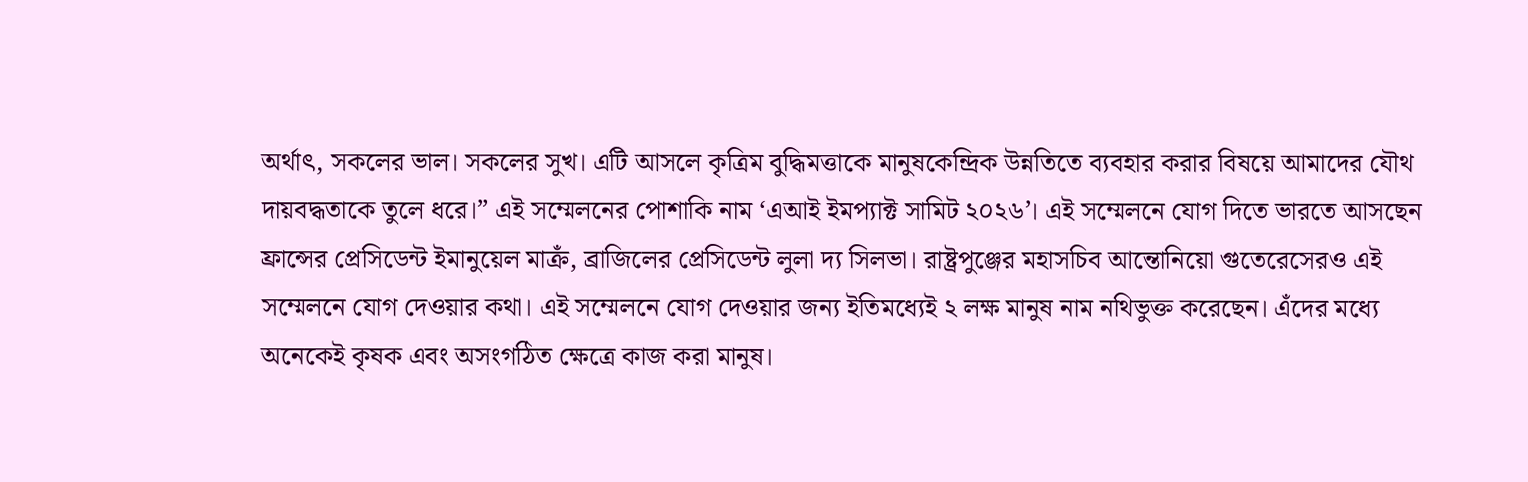অর্থাৎ, সকলের ভাল। সকলের সুখ। এটি আসলে কৃত্রিম বুদ্ধিমত্তাকে মানুষকেন্দ্রিক উন্নতিতে ব্যবহার করার বিষয়ে আমাদের যৌথ দায়বদ্ধতাকে তুলে ধরে।” এই সম্মেলনের পোশাকি নাম ‘এআই ইমপ্যাক্ট সামিট ২০২৬’। এই সম্মেলনে যোগ দিতে ভারতে আসছেন ফ্রান্সের প্রেসিডেন্ট ইমানুয়েল মাক্রঁ, ব্রাজিলের প্রেসিডেন্ট লুলা দ্য সিলভা। রাষ্ট্রপুঞ্জের মহাসচিব আন্তোনিয়ো গুতেরেসেরও এই সম্মেলনে যোগ দেওয়ার কথা। এই সম্মেলনে যোগ দেওয়ার জন্য ইতিমধ্যেই ২ লক্ষ মানুষ নাম নথিভুক্ত করেছেন। এঁদের মধ্যে অনেকেই কৃষক এবং অসংগঠিত ক্ষেত্রে কাজ করা মানুষ।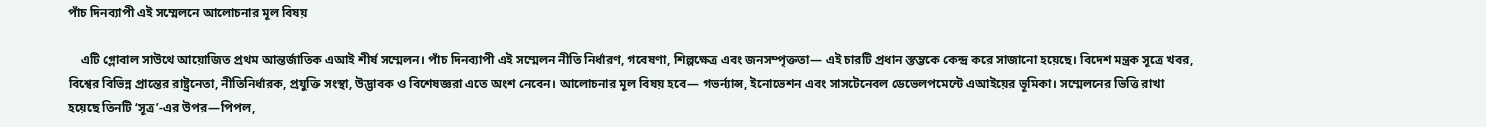পাঁচ দিনব্যাপী এই সম্মেলনে আলোচনার মূল বিষয়

    এটি গ্লোবাল সাউথে আয়োজিত প্রথম আন্তর্জাতিক এআই শীর্ষ সম্মেলন। পাঁচ দিনব্যাপী এই সম্মেলন নীতি নির্ধারণ, গবেষণা, শিল্পক্ষেত্র এবং জনসম্পৃক্ততা— এই চারটি প্রধান স্তম্ভকে কেন্দ্র করে সাজানো হয়েছে। বিদেশ মন্ত্রক সূত্রে খবর, বিশ্বের বিভিন্ন প্রান্তের রাষ্ট্রনেতা, নীতিনির্ধারক, প্রযুক্তি সংস্থা, উদ্ভাবক ও বিশেষজ্ঞরা এতে অংশ নেবেন। আলোচনার মূল বিষয় হবে— গভর্ন্যান্স, ইনোভেশন এবং সাসটেনেবল ডেভেলপমেন্টে এআইয়ের ভূমিকা। সম্মেলনের ভিত্তি রাখা হয়েছে তিনটি ‘সূত্র’-এর উপর—পিপল,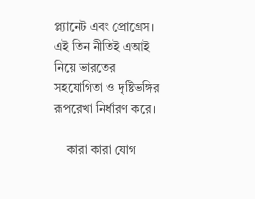প্ল্যানেট এবং প্রোগ্রেস। এই তিন নীতিই এআই নিয়ে ভারতের সহযোগিতা ও দৃষ্টিভঙ্গির রূপরেখা নির্ধারণ করে।

    কারা কারা যোগ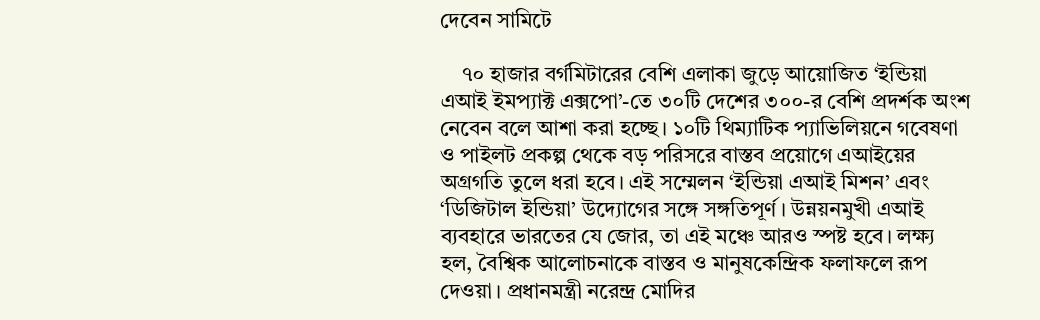দেবেন সামিটে

    ৭০ হাজার বর্গমিটারের বেশি এলাকা জুড়ে আয়োজিত ‘ইন্ডিয়া এআই ইমপ্যাক্ট এক্সপো’-তে ৩০টি দেশের ৩০০-র বেশি প্রদর্শক অংশ নেবেন বলে আশা করা হচ্ছে। ১০টি থিম্যাটিক প্যাভিলিয়নে গবেষণা ও পাইলট প্রকল্প থেকে বড় পরিসরে বাস্তব প্রয়োগে এআইয়ের অগ্রগতি তুলে ধরা হবে। এই সম্মেলন ‘ইন্ডিয়া এআই মিশন’ এবং ‘ডিজিটাল ইন্ডিয়া’ উদ্যোগের সঙ্গে সঙ্গতিপূর্ণ। উন্নয়নমুখী এআই ব্যবহারে ভারতের যে জোর, তা এই মঞ্চে আরও স্পষ্ট হবে। লক্ষ্য হল, বৈশ্বিক আলোচনাকে বাস্তব ও মানুষকেন্দ্রিক ফলাফলে রূপ দেওয়া। প্রধানমন্ত্রী নরেন্দ্র মোদির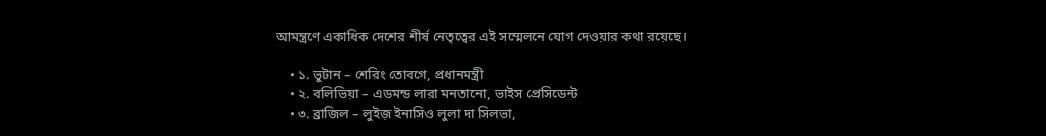আমন্ত্রণে একাধিক দেশের শীর্ষ নেতৃত্বের এই সম্মেলনে যোগ দেওয়ার কথা রয়েছে।

    • ১. ভুটান – শেরিং তোবগে, প্রধানমন্ত্রী
    • ২. বলিভিয়া – এডমন্ড লারা মনতানো, ভাইস প্রেসিডেন্ট
    • ৩. ব্রাজিল – লুইজ় ইনাসিও লুলা দা সিলভা,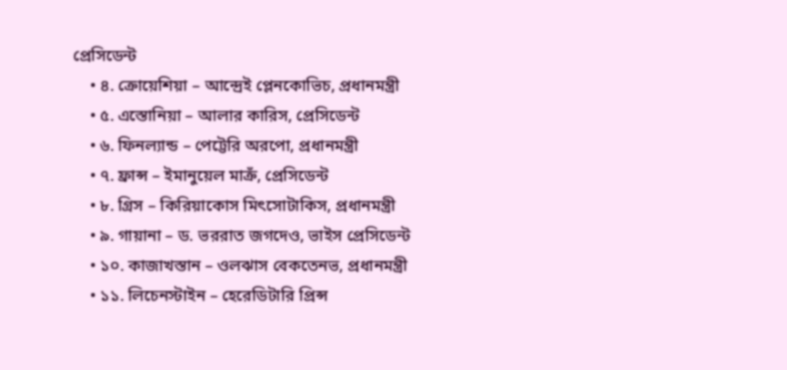প্রেসিডেন্ট
    • ৪. ক্রোয়েশিয়া – আন্দ্রেই প্লেনকোভিচ, প্রধানমন্ত্রী
    • ৫. এস্তোনিয়া – আলার কারিস, প্রেসিডেন্ট
    • ৬. ফিনল্যান্ড – পেট্টেরি অরপো, প্রধানমন্ত্রী
    • ৭. ফ্রান্স – ইমানুয়েল মাক্রঁ, প্রেসিডেন্ট
    • ৮. গ্রিস – কিরিয়াকোস মিৎসোটাকিস, প্রধানমন্ত্রী
    • ৯. গায়ানা – ড. ভররাত জগদেও, ভাইস প্রেসিডেন্ট
    • ১০. কাজাখস্তান – ওলঝাস বেকতেনভ, প্রধানমন্ত্রী
    • ১১. লিচেনস্টাইন – হেরেডিটারি প্রিন্স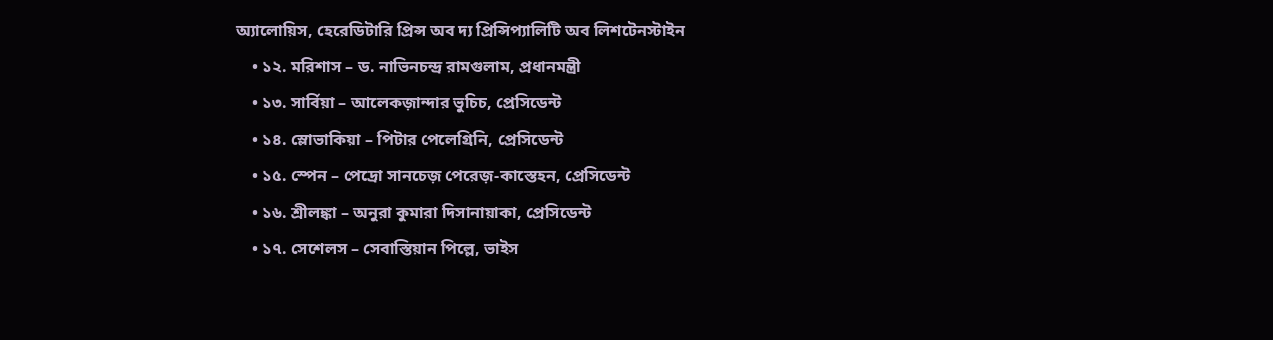অ্যালোয়িস, হেরেডিটারি প্রিন্স অব দ্য প্রিন্সিপ্যালিটি অব লিশটেনস্টাইন
    • ১২. মরিশাস – ড. নাভিনচন্দ্র রামগুলাম, প্রধানমন্ত্রী
    • ১৩. সার্বিয়া – আলেকজ়ান্দার ভুচিচ, প্রেসিডেন্ট
    • ১৪. স্লোভাকিয়া – পিটার পেলেগ্রিনি, প্রেসিডেন্ট
    • ১৫. স্পেন – পেদ্রো সানচেজ় পেরেজ়-কাস্তেহন, প্রেসিডেন্ট
    • ১৬. শ্রীলঙ্কা – অনুরা কুমারা দিসানায়াকা, প্রেসিডেন্ট
    • ১৭. সেশেলস – সেবাস্তিয়ান পিল্লে, ভাইস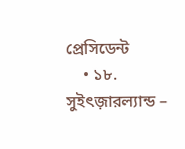প্রেসিডেন্ট
    • ১৮. সুইৎজ়ারল্যান্ড –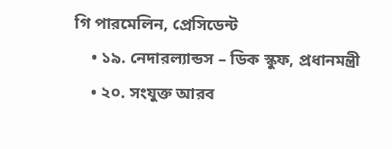গি পারমেলিন, প্রেসিডেন্ট
    • ১৯. নেদারল্যান্ডস – ডিক স্কুফ, প্রধানমন্ত্রী
    • ২০. সংযুক্ত আরব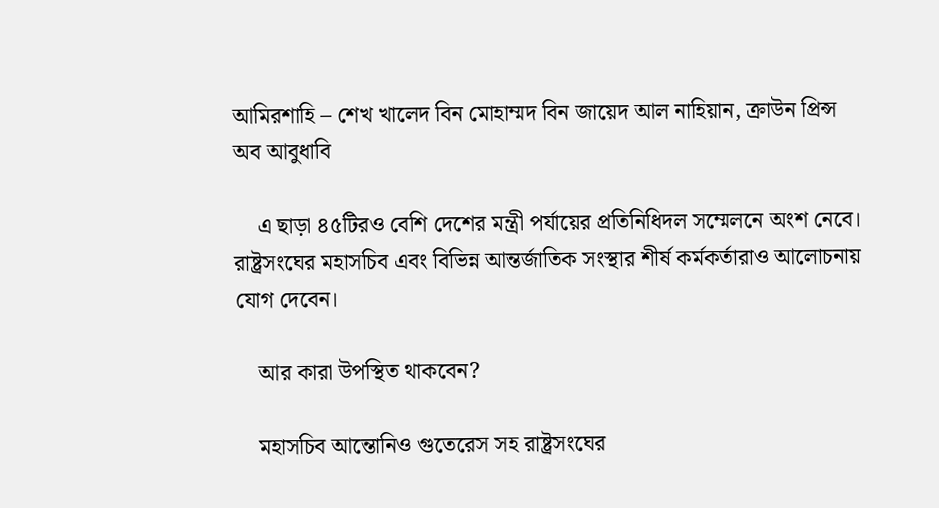আমিরশাহি – শেখ খালেদ বিন মোহাম্মদ বিন জায়েদ আল নাহিয়ান, ক্রাউন প্রিন্স অব আবুধাবি

    এ ছাড়া ৪৫টিরও বেশি দেশের মন্ত্রী পর্যায়ের প্রতিনিধিদল সম্মেলনে অংশ নেবে। রাষ্ট্রসংঘের মহাসচিব এবং বিভিন্ন আন্তর্জাতিক সংস্থার শীর্ষ কর্মকর্তারাও আলোচনায় যোগ দেবেন।

    আর কারা উপস্থিত থাকবেন?

    মহাসচিব আন্তোনিও গুতেরেস সহ রাষ্ট্রসংঘের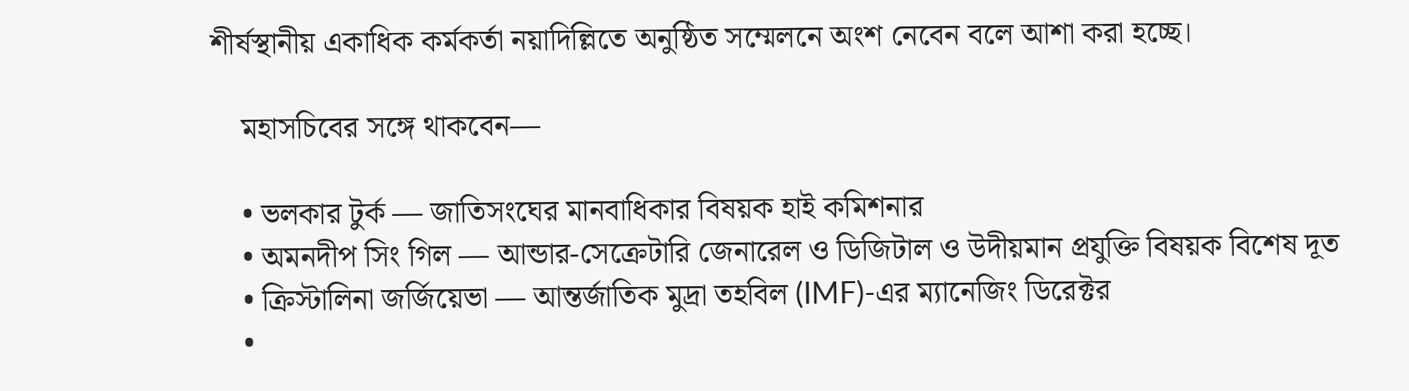শীর্ষস্থানীয় একাধিক কর্মকর্তা নয়াদিল্লিতে অনুষ্ঠিত সম্মেলনে অংশ নেবেন বলে আশা করা হচ্ছে।

    মহাসচিবের সঙ্গে থাকবেন—

    • ভলকার টুর্ক — জাতিসংঘের মানবাধিকার বিষয়ক হাই কমিশনার
    • অমনদীপ সিং গিল — আন্ডার-সেক্রেটারি জেনারেল ও ডিজিটাল ও উদীয়মান প্রযুক্তি বিষয়ক বিশেষ দূত
    • ক্রিস্টালিনা জর্জিয়েভা — আন্তর্জাতিক মুদ্রা তহবিল (IMF)-এর ম্যানেজিং ডিরেক্টর
    •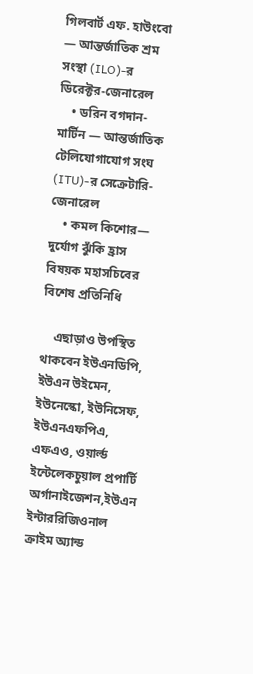গিলবার্ট এফ. হাউংবো — আন্তর্জাতিক শ্রম সংস্থা (ILO)-র ডিরেক্টর-জেনারেল
    • ডরিন বগদান-মার্টিন — আন্তর্জাতিক টেলিযোগাযোগ সংঘ (ITU)-র সেক্রেটারি-জেনারেল
    • কমল কিশোর— দুর্যোগ ঝুঁকি হ্রাস বিষয়ক মহাসচিবের বিশেষ প্রতিনিধি

    এছাড়াও উপস্থিত থাকবেন ইউএনডিপি, ইউএন উইমেন, ইউনেস্কো, ইউনিসেফ, ইউএনএফপিএ, এফএও, ওয়ার্ল্ড ইন্টেলেকচুয়াল প্রপার্টি অর্গানাইজেশন,ইউএন ইন্টাররিজিওনাল ক্রাইম অ্যান্ড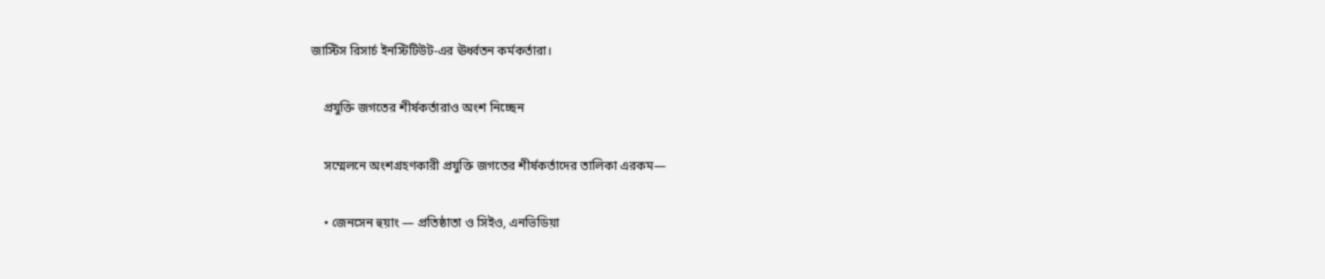জাস্টিস রিসার্চ ইনস্টিটিউট-এর ঊর্ধ্বতন কর্মকর্তারা।

    প্রযুক্তি জগতের শীর্ষকর্তারাও অংশ নিচ্ছেন

    সম্মেলনে অংশগ্রহণকারী প্রযুক্তি জগতের শীর্ষকর্তাদের তালিকা এরকম—

    • জেনসেন হুয়াং — প্রতিষ্ঠাতা ও সিইও, এনভিডিয়া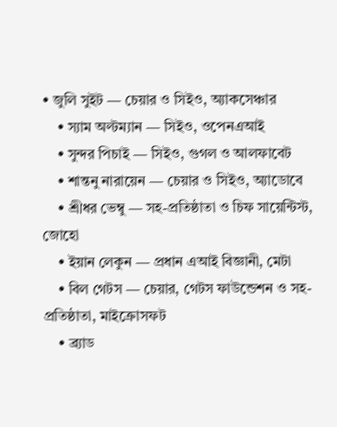• জুলি সুইট — চেয়ার ও সিইও, অ্যাকসেঞ্চার
    • স্যাম অল্টম্যান — সিইও, ওপেনএআই
    • সুন্দর পিচাই — সিইও, গুগল ও আলফাবেট
    • শান্তনু নারায়েন — চেয়ার ও সিইও, অ্যাডোবে
    • শ্রীধর ভেম্বু — সহ-প্রতিষ্ঠাতা ও চিফ সায়েন্টিস্ট, জোহো
    • ইয়ান লেকুন — প্রধান এআই বিজ্ঞানী, মেটা
    • বিল গেটস — চেয়ার, গেটস ফাউন্ডেশন ও সহ-প্রতিষ্ঠাতা, মাইক্রোসফট
    • ব্র্যাড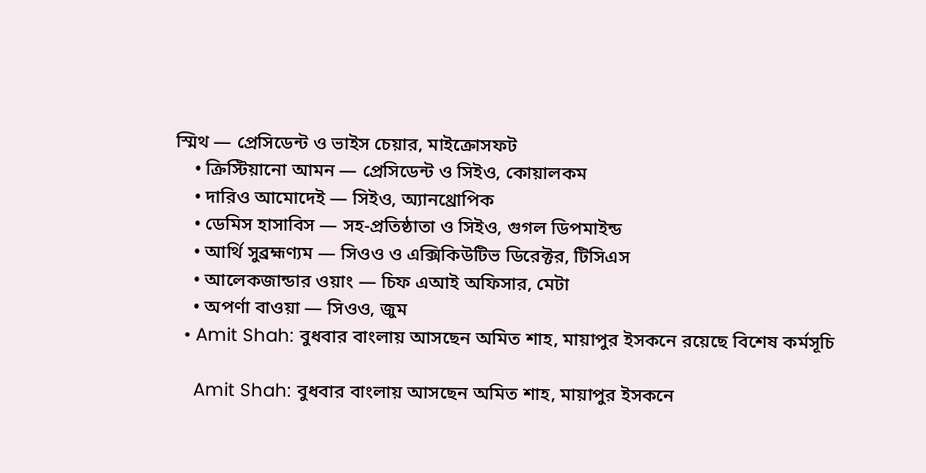স্মিথ — প্রেসিডেন্ট ও ভাইস চেয়ার, মাইক্রোসফট
    • ক্রিস্টিয়ানো আমন — প্রেসিডেন্ট ও সিইও, কোয়ালকম
    • দারিও আমোদেই — সিইও, অ্যানথ্রোপিক
    • ডেমিস হাসাবিস — সহ-প্রতিষ্ঠাতা ও সিইও, গুগল ডিপমাইন্ড
    • আর্থি সুব্রহ্মণ্যম — সিওও ও এক্সিকিউটিভ ডিরেক্টর, টিসিএস
    • আলেকজান্ডার ওয়াং — চিফ এআই অফিসার, মেটা
    • অপর্ণা বাওয়া — সিওও, জুম
  • Amit Shah: বুধবার বাংলায় আসছেন অমিত শাহ, মায়াপুর ইসকনে রয়েছে বিশেষ কর্মসূচি

    Amit Shah: বুধবার বাংলায় আসছেন অমিত শাহ, মায়াপুর ইসকনে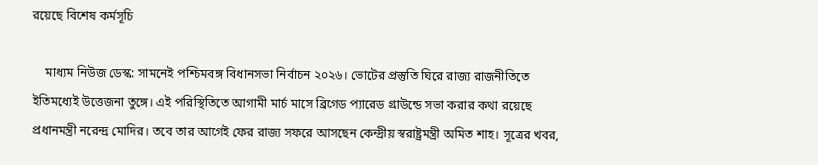রয়েছে বিশেষ কর্মসূচি

    মাধ্যম নিউজ ডেস্ক: সামনেই পশ্চিমবঙ্গ বিধানসভা নির্বাচন ২০২৬। ভোটের প্রস্তুতি ঘিরে রাজ্য রাজনীতিতে ইতিমধ্যেই উত্তেজনা তুঙ্গে। এই পরিস্থিতিতে আগামী মার্চ মাসে ব্রিগেড প্যারেড গ্রাউন্ডে সভা করার কথা রয়েছে প্রধানমন্ত্রী নরেন্দ্র মোদির। তবে তার আগেই ফের রাজ্য সফরে আসছেন কেন্দ্রীয় স্বরাষ্ট্রমন্ত্রী অমিত শাহ। সূত্রের খবর,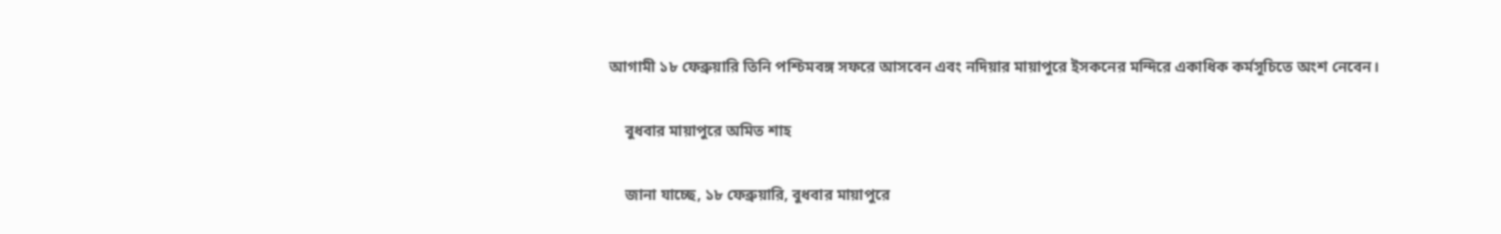আগামী ১৮ ফেব্রুয়ারি তিনি পশ্চিমবঙ্গ সফরে আসবেন এবং নদিয়ার মায়াপুরে ইসকনের মন্দিরে একাধিক কর্মসূচিতে অংশ নেবেন।

    বুধবার মায়াপুরে অমিত শাহ

    জানা যাচ্ছে, ১৮ ফেব্রুয়ারি, বুধবার মায়াপুরে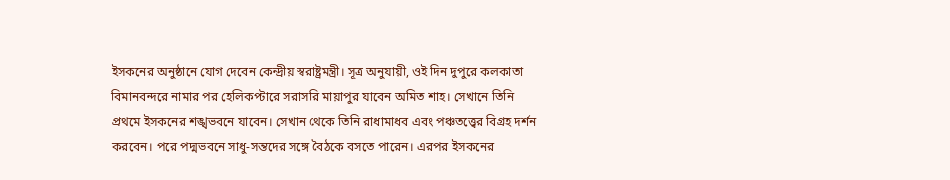ইসকনের অনুষ্ঠানে যোগ দেবেন কেন্দ্রীয় স্বরাষ্ট্রমন্ত্রী। সূত্র অনুযায়ী, ওই দিন দুপুরে কলকাতা বিমানবন্দরে নামার পর হেলিকপ্টারে সরাসরি মায়াপুর যাবেন অমিত শাহ। সেখানে তিনি প্রথমে ইসকনের শঙ্খভবনে যাবেন। সেখান থেকে তিনি রাধামাধব এবং পঞ্চতত্ত্বের বিগ্রহ দর্শন করবেন। পরে পদ্মভবনে সাধু-সন্তদের সঙ্গে বৈঠকে বসতে পারেন। এরপর ইসকনের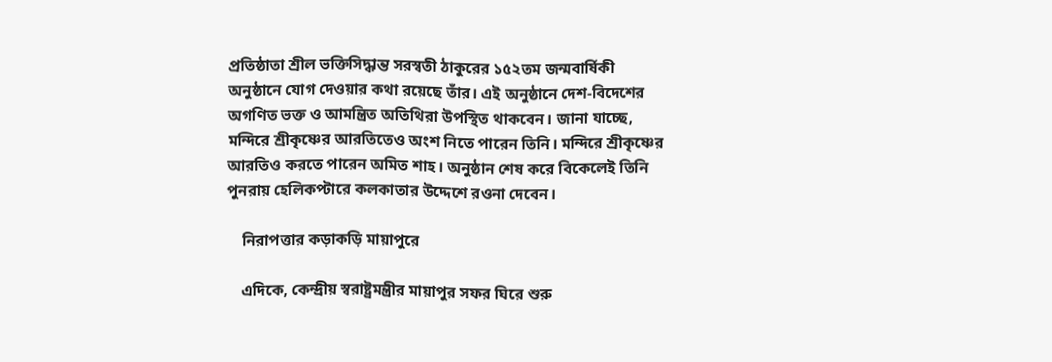প্রতিষ্ঠাতা শ্রীল ভক্তিসিদ্ধান্ত সরস্বতী ঠাকুরের ১৫২তম জন্মবার্ষিকী অনুষ্ঠানে যোগ দেওয়ার কথা রয়েছে তাঁর। এই অনুষ্ঠানে দেশ-বিদেশের অগণিত ভক্ত ও আমন্ত্রিত অতিথিরা উপস্থিত থাকবেন। জানা যাচ্ছে, মন্দিরে শ্রীকৃষ্ণের আরতিতেও অংশ নিতে পারেন তিনি। মন্দিরে শ্রীকৃষ্ণের আরতিও করতে পারেন অমিত শাহ। অনুষ্ঠান শেষ করে বিকেলেই তিনি পুনরায় হেলিকপ্টারে কলকাতার উদ্দেশে রওনা দেবেন।

    নিরাপত্তার কড়াকড়ি মায়াপুরে

    এদিকে, কেন্দ্রীয় স্বরাষ্ট্রমন্ত্রীর মায়াপুর সফর ঘিরে শুরু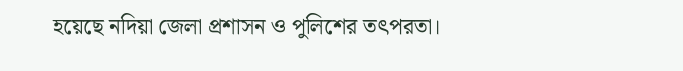হয়েছে নদিয়া জেলা প্রশাসন ও পুলিশের তৎপরতা।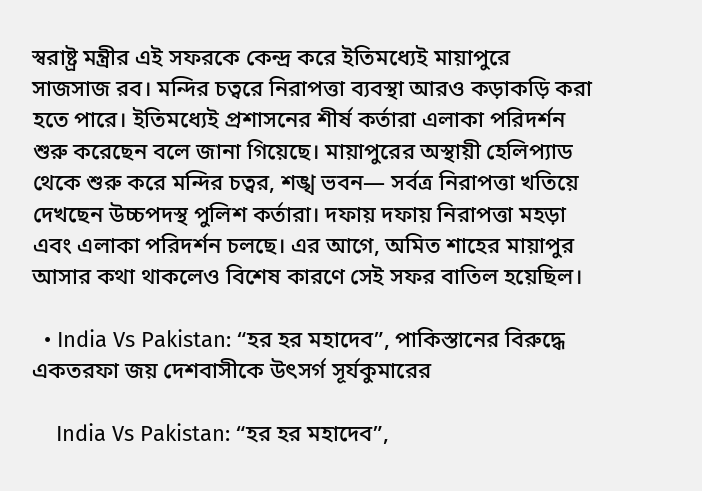স্বরাষ্ট্র মন্ত্রীর এই সফরকে কেন্দ্র করে ইতিমধ্যেই মায়াপুরে সাজসাজ রব। মন্দির চত্বরে নিরাপত্তা ব্যবস্থা আরও কড়াকড়ি করা হতে পারে। ইতিমধ্যেই প্রশাসনের শীর্ষ কর্তারা এলাকা পরিদর্শন শুরু করেছেন বলে জানা গিয়েছে। মায়াপুরের অস্থায়ী হেলিপ্যাড থেকে শুরু করে মন্দির চত্বর, শঙ্খ ভবন— সর্বত্র নিরাপত্তা খতিয়ে দেখছেন উচ্চপদস্থ পুলিশ কর্তারা। দফায় দফায় নিরাপত্তা মহড়া এবং এলাকা পরিদর্শন চলছে। এর আগে, অমিত শাহের মায়াপুর আসার কথা থাকলেও বিশেষ কারণে সেই সফর বাতিল হয়েছিল।

  • India Vs Pakistan: “হর হর মহাদেব”, পাকিস্তানের বিরুদ্ধে একতরফা জয় দেশবাসীকে উৎসর্গ সূর্যকুমারের

    India Vs Pakistan: “হর হর মহাদেব”,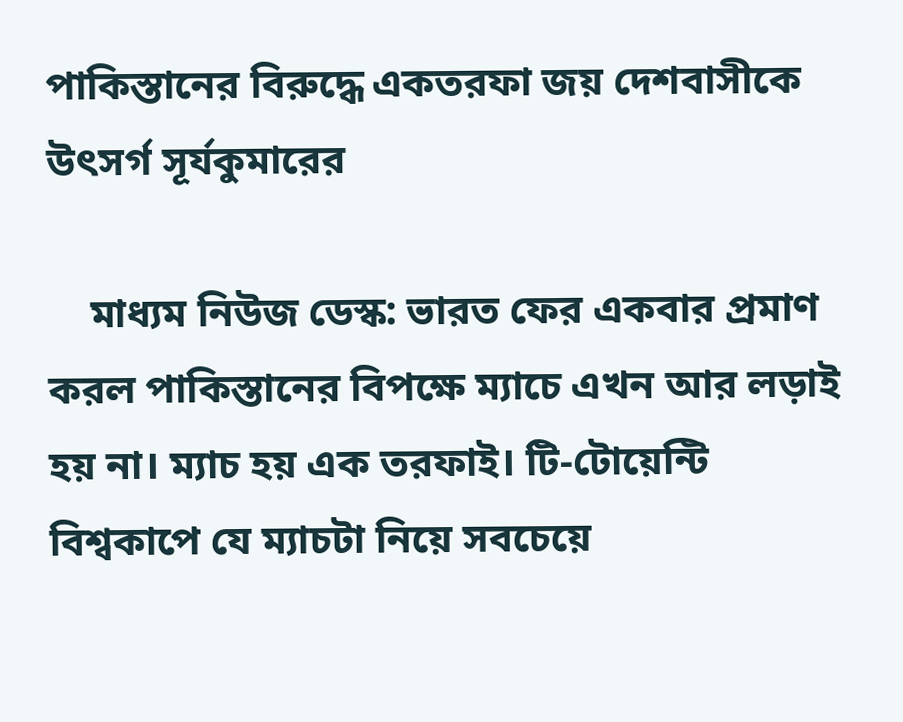পাকিস্তানের বিরুদ্ধে একতরফা জয় দেশবাসীকে উৎসর্গ সূর্যকুমারের

    মাধ্যম নিউজ ডেস্ক: ভারত ফের একবার প্রমাণ করল পাকিস্তানের বিপক্ষে ম্যাচে এখন আর লড়াই হয় না। ম্যাচ হয় এক তরফাই। টি-টোয়েন্টি বিশ্বকাপে যে ম্যাচটা নিয়ে সবচেয়ে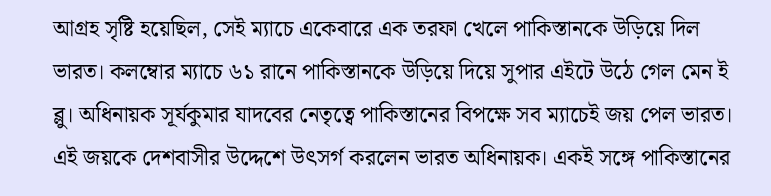আগ্রহ সৃষ্টি হয়েছিল, সেই ম্যাচে একেবারে এক তরফা খেলে পাকিস্তানকে উড়িয়ে দিল ভারত। কলম্বোর ম্যাচে ৬১ রানে পাকিস্তানকে উড়িয়ে দিয়ে সুপার এইটে উঠে গেল মেন ই ব্লু। অধিনায়ক সূর্যকুমার যাদবের নেতৃত্বে পাকিস্তানের বিপক্ষে সব ম্যাচেই জয় পেল ভারত। এই জয়কে দেশবাসীর উদ্দেশে উৎসর্গ করলেন ভারত অধিনায়ক। একই সঙ্গে পাকিস্তানের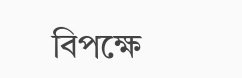বিপক্ষে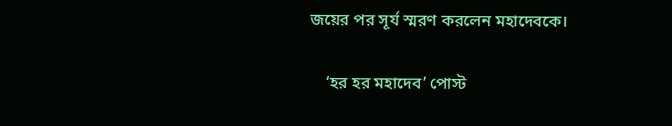জয়ের পর সূর্য স্মরণ করলেন মহাদেবকে।

    ‘হর হর মহাদেব’ পোস্ট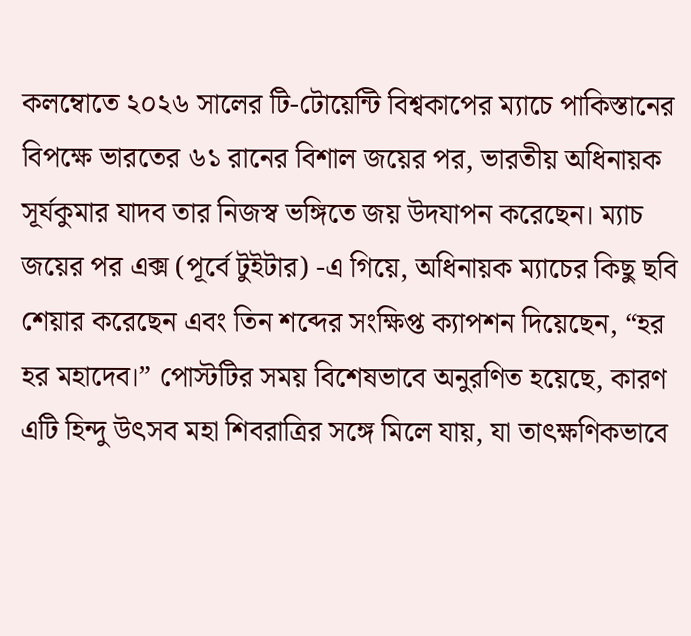কলম্বোতে ২০২৬ সালের টি-টোয়েন্টি বিশ্বকাপের ম্যাচে পাকিস্তানের বিপক্ষে ভারতের ৬১ রানের বিশাল জয়ের পর, ভারতীয় অধিনায়ক সূর্যকুমার যাদব তার নিজস্ব ভঙ্গিতে জয় উদযাপন করেছেন। ম্যাচ জয়ের পর এক্স (পূর্বে টুইটার) -এ গিয়ে, অধিনায়ক ম্যাচের কিছু ছবি শেয়ার করেছেন এবং তিন শব্দের সংক্ষিপ্ত ক্যাপশন দিয়েছেন, “হর হর মহাদেব।” পোস্টটির সময় বিশেষভাবে অনুরণিত হয়েছে, কারণ এটি হিন্দু উৎসব মহা শিবরাত্রির সঙ্গে মিলে যায়, যা তাৎক্ষণিকভাবে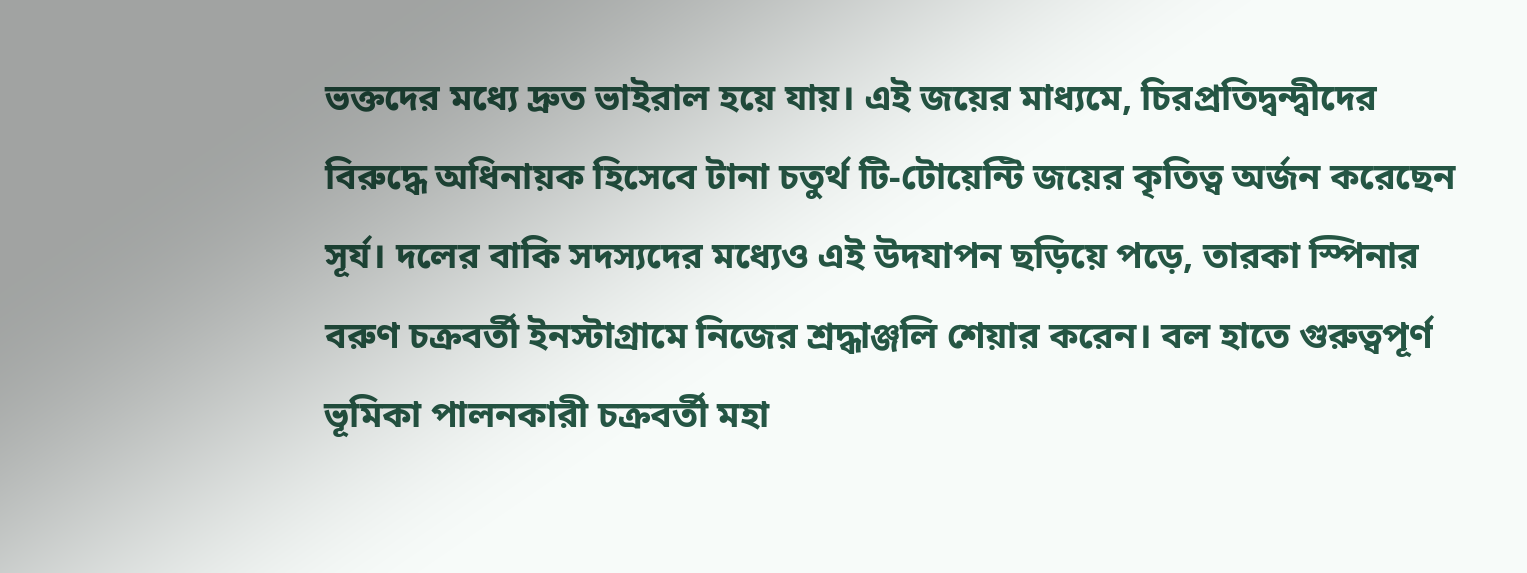ভক্তদের মধ্যে দ্রুত ভাইরাল হয়ে যায়। এই জয়ের মাধ্যমে, চিরপ্রতিদ্বন্দ্বীদের বিরুদ্ধে অধিনায়ক হিসেবে টানা চতুর্থ টি-টোয়েন্টি জয়ের কৃতিত্ব অর্জন করেছেন সূর্য। দলের বাকি সদস্যদের মধ্যেও এই উদযাপন ছড়িয়ে পড়ে, তারকা স্পিনার বরুণ চক্রবর্তী ইনস্টাগ্রামে নিজের শ্রদ্ধাঞ্জলি শেয়ার করেন। বল হাতে গুরুত্বপূর্ণ ভূমিকা পালনকারী চক্রবর্তী মহা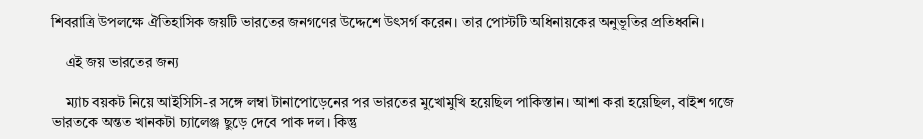শিবরাত্রি উপলক্ষে ঐতিহাসিক জয়টি ভারতের জনগণের উদ্দেশে উৎসর্গ করেন। তার পোস্টটি অধিনায়কের অনুভূতির প্রতিধ্বনি।

    এই জয় ভারতের জন্য

    ম্যাচ বয়কট নিয়ে আইসিসি-র সঙ্গে লম্বা টানাপোড়েনের পর ভারতের মুখোমুখি হয়েছিল পাকিস্তান। আশা করা হয়েছিল, বাইশ গজে ভারতকে অন্তত খানকটা চ্যালেঞ্জ ছুড়ে দেবে পাক দল। কিন্তু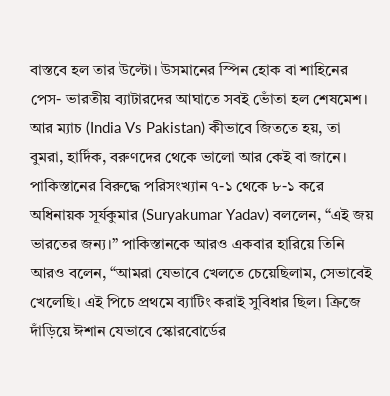বাস্তবে হল তার উল্টো। উসমানের স্পিন হোক বা শাহিনের পেস- ভারতীয় ব্যাটারদের আঘাতে সবই ভোঁতা হল শেষমেশ। আর ম্যাচ (India Vs Pakistan) কীভাবে জিততে হয়, তা বুমরা, হার্দিক, বরুণদের থেকে ভালো আর কেই বা জানে। পাকিস্তানের বিরুদ্ধে পরিসংখ্যান ৭-১ থেকে ৮-১ করে অধিনায়ক সূর্যকুমার (Suryakumar Yadav) বললেন, “এই জয় ভারতের জন্য।” পাকিস্তানকে আরও একবার হারিয়ে তিনি আরও বলেন, “আমরা যেভাবে খেলতে চেয়েছিলাম, সেভাবেই খেলেছি। এই পিচে প্রথমে ব্যাটিং করাই সুবিধার ছিল। ক্রিজে দাঁড়িয়ে ঈশান যেভাবে স্কোরবোর্ডের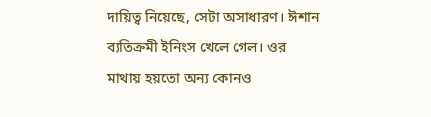দায়িত্ব নিয়েছে, সেটা অসাধারণ। ঈশান ব্যতিক্রমী ইনিংস খেলে গেল। ওর মাথায় হয়তো অন্য কোনও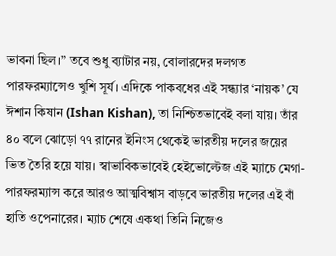ভাবনা ছিল।” তবে শুধু ব্যাটার নয়, বোলারদের দলগত পারফরম্যান্সেও খুশি সূর্য। এদিকে পাকবধের এই সন্ধ্যার ‘নায়ক’ যে ঈশান কিষান (Ishan Kishan), তা নিশ্চিতভাবেই বলা যায়। তাঁর ৪০ বলে ঝোড়ো ৭৭ রানের ইনিংস থেকেই ভারতীয় দলের জয়ের ভিত তৈরি হয়ে যায়। স্বাভাবিকভাবেই হেইভোল্টেজ এই ম্যাচে মেগা-পারফরম্যান্স করে আরও আত্মবিশ্বাস বাড়বে ভারতীয় দলের এই বাঁ হাতি ওপেনারের। ম্যাচ শেষে একথা তিনি নিজেও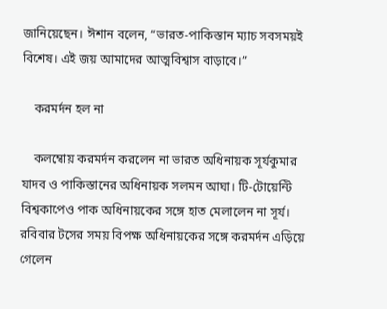জানিয়েছেন। ঈশান বলেন, “ভারত-পাকিস্তান ম্যাচ সবসময়ই বিশেষ। এই জয় আমাদের আত্মবিশ্বাস বাড়াবে।”

    করমর্দন হল না

    কলম্বোয় করমর্দন করলেন না ভারত অধিনায়ক সূর্যকুমার যাদব ও পাকিস্তানের অধিনায়ক সলমন আঘা। টি-টোয়েন্টি বিশ্বকাপেও পাক অধিনায়কের সঙ্গে হাত মেলালেন না সূর্য। রবিবার টসের সময় বিপক্ষ অধিনায়কের সঙ্গে করমর্দন এড়িয়ে গেলেন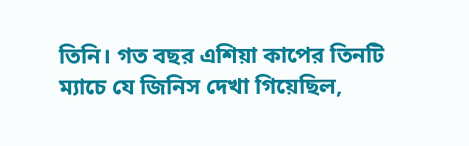তিনি। গত বছর এশিয়া কাপের তিনটি ম্যাচে যে জিনিস দেখা গিয়েছিল,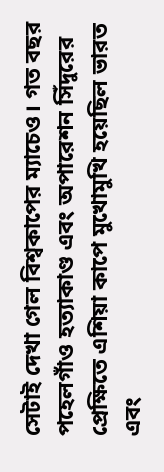সেটাই দেখা গেল বিশ্বকাপের ম্যাচেও। গত বছর পহেলগাঁও হত্যাকাণ্ড এবং অপারেশন সিঁদুরের প্রেক্ষিতে এশিয়া কাপে মুখোমুখি হয়েছিল ভারত এবং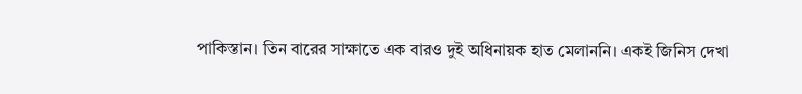পাকিস্তান। তিন বারের সাক্ষাতে এক বারও দুই অধিনায়ক হাত মেলাননি। একই জিনিস দেখা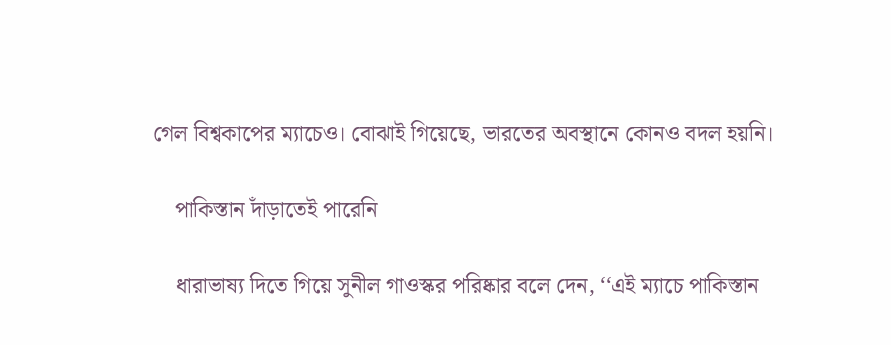গেল বিশ্বকাপের ম্যাচেও। বোঝাই গিয়েছে, ভারতের অবস্থানে কোনও বদল হয়নি।

    পাকিস্তান দাঁড়াতেই পারেনি

    ধারাভাষ্য দিতে গিয়ে সুনীল গাওস্কর পরিষ্কার বলে দেন, ‘‘এই ম্যাচে পাকিস্তান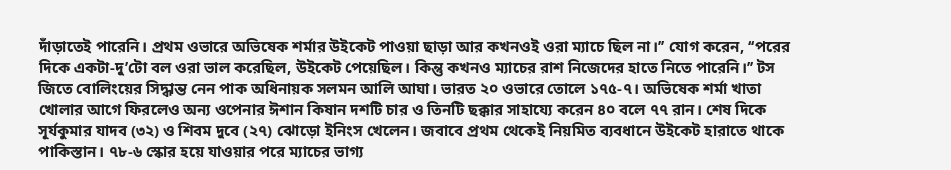দাঁড়াতেই পারেনি। প্রথম ওভারে অভিষেক শর্মার উইকেট পাওয়া ছাড়া আর কখনওই ওরা ম্যাচে ছিল না।’’ যোগ করেন, ‘‘পরের দিকে একটা-দু’টো বল ওরা ভাল করেছিল, উইকেট পেয়েছিল। কিন্তু কখনও ম্যাচের রাশ নিজেদের হাতে নিতে পারেনি।’’ টস জিতে বোলিংয়ের সিদ্ধান্ত নেন পাক অধিনায়ক সলমন আলি আঘা। ভারত ২০ ওভারে তোলে ১৭৫-৭। অভিষেক শর্মা খাতা খোলার আগে ফিরলেও অন‌্য ওপেনার ঈশান কিষান দশটি চার ও তিনটি ছক্কার সাহায‌্যে করেন ৪০ বলে ৭৭ রান। শেষ দিকে সূর্যকুমার যাদব (৩২) ও শিবম দুবে (২৭) ঝোড়ো ইনিংস খেলেন। জবাবে প্রথম থেকেই নিয়মিত ব‌্যবধানে উইকেট হারাতে থাকে পাকিস্তান। ৭৮-৬ স্কোর হয়ে যাওয়ার পরে ম‌্যাচের ভাগ‌্য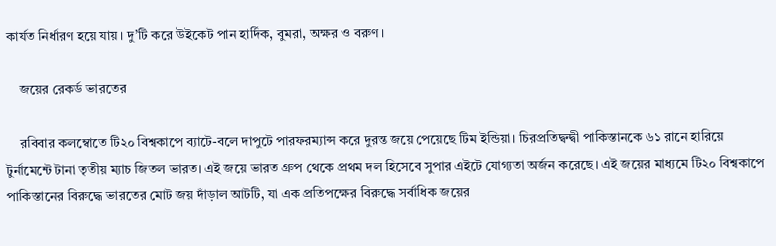কার্যত নির্ধারণ হয়ে যায়। দু’টি করে উইকেট পান হার্দিক, বুমরা, অক্ষর ও বরুণ।

    জয়ের রেকর্ড ভারতের

    রবিবার কলম্বোতে টি২০ বিশ্বকাপে ব্যাটে-বলে দাপুটে পারফরম্যান্স করে দুরন্ত জয়ে পেয়েছে টিম ইন্ডিয়া। চিরপ্রতিদ্বন্দ্বী পাকিস্তানকে ৬১ রানে হারিয়ে টুর্নামেন্টে টানা তৃতীয় ম্যাচ জিতল ভারত। এই জয়ে ভারত গ্রুপ থেকে প্রথম দল হিসেবে সুপার এইটে যোগ্যতা অর্জন করেছে। এই জয়ের মাধ্যমে টি২০ বিশ্বকাপে পাকিস্তানের বিরুদ্ধে ভারতের মোট জয় দাঁড়াল আটটি, যা এক প্রতিপক্ষের বিরুদ্ধে সর্বাধিক জয়ের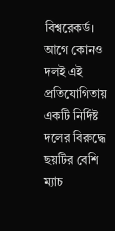বিশ্বরেকর্ড। আগে কোনও দলই এই প্রতিযোগিতায় একটি নির্দিষ্ট দলের বিরুদ্ধে ছয়টির বেশি ম্যাচ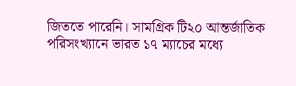জিততে পারেনি। সামগ্রিক টি২০ আন্তর্জাতিক পরিসংখ্যানে ভারত ১৭ ম্যাচের মধ্যে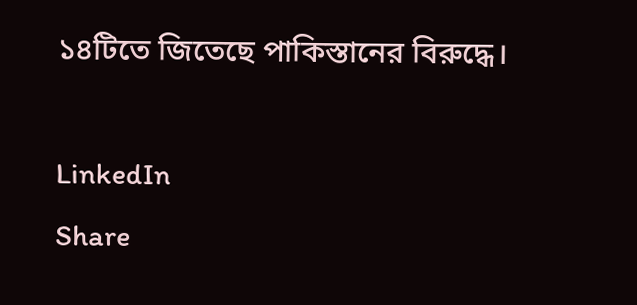১৪টিতে জিতেছে পাকিস্তানের বিরুদ্ধে।

LinkedIn
Share